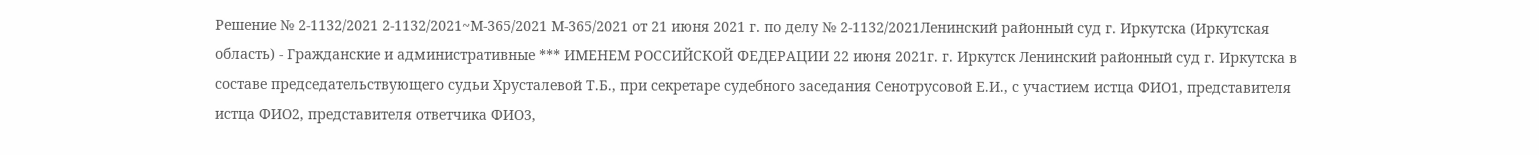Решение № 2-1132/2021 2-1132/2021~М-365/2021 М-365/2021 от 21 июня 2021 г. по делу № 2-1132/2021Ленинский районный суд г. Иркутска (Иркутская область) - Гражданские и административные *** ИМЕНЕМ РОССИЙСКОЙ ФЕДЕРАЦИИ 22 июня 2021г. г. Иркутск Ленинский районный суд г. Иркутска в составе председательствующего судьи Хрусталевой Т.Б., при секретаре судебного заседания Сенотрусовой Е.И., с участием истца ФИО1, представителя истца ФИО2, представителя ответчика ФИО3,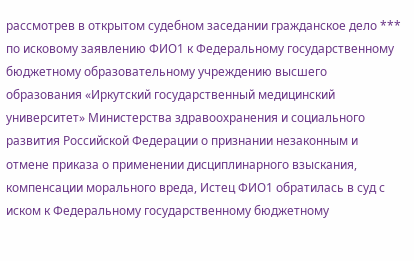рассмотрев в открытом судебном заседании гражданское дело *** по исковому заявлению ФИО1 к Федеральному государственному бюджетному образовательному учреждению высшего образования «Иркутский государственный медицинский университет» Министерства здравоохранения и социального развития Российской Федерации о признании незаконным и отмене приказа о применении дисциплинарного взыскания, компенсации морального вреда, Истец ФИО1 обратилась в суд с иском к Федеральному государственному бюджетному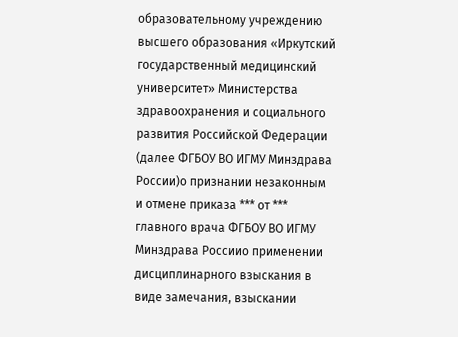образовательному учреждению высшего образования «Иркутский государственный медицинский университет» Министерства здравоохранения и социального развития Российской Федерации (далее ФГБОУ ВО ИГМУ Минздрава России)о признании незаконным и отмене приказа *** от *** главного врача ФГБОУ ВО ИГМУ Минздрава Россиио применении дисциплинарного взыскания в виде замечания, взыскании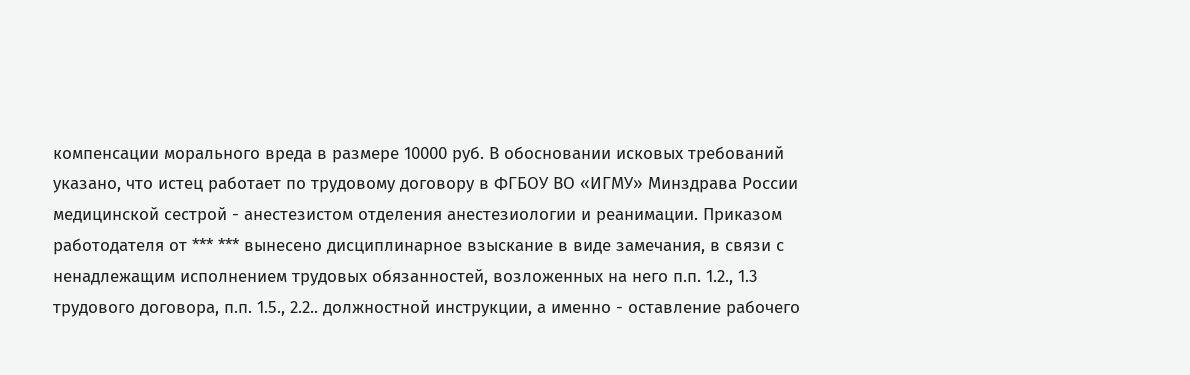компенсации морального вреда в размере 10000 руб. В обосновании исковых требований указано, что истец работает по трудовому договору в ФГБОУ ВО «ИГМУ» Минздрава России медицинской сестрой - анестезистом отделения анестезиологии и реанимации. Приказом работодателя от *** *** вынесено дисциплинарное взыскание в виде замечания, в связи с ненадлежащим исполнением трудовых обязанностей, возложенных на него п.п. 1.2., 1.3 трудового договора, п.п. 1.5., 2.2.. должностной инструкции, а именно - оставление рабочего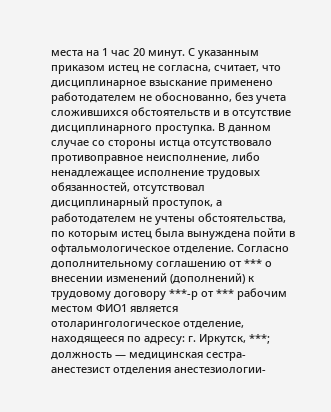места на 1 час 20 минут. С указанным приказом истец не согласна, считает, что дисциплинарное взыскание применено работодателем не обоснованно, без учета сложившихся обстоятельств и в отсутствие дисциплинарного проступка. В данном случае со стороны истца отсутствовало противоправное неисполнение, либо ненадлежащее исполнение трудовых обязанностей, отсутствовал дисциплинарный проступок, а работодателем не учтены обстоятельства, по которым истец была вынуждена пойти в офтальмологическое отделение. Согласно дополнительному соглашению от *** о внесении изменений (дополнений) к трудовому договору ***-р от *** рабочим местом ФИО1 является отоларингологическое отделение, находящееся по адресу: г. Иркутск, ***; должность — медицинская сестра-анестезист отделения анестезиологии-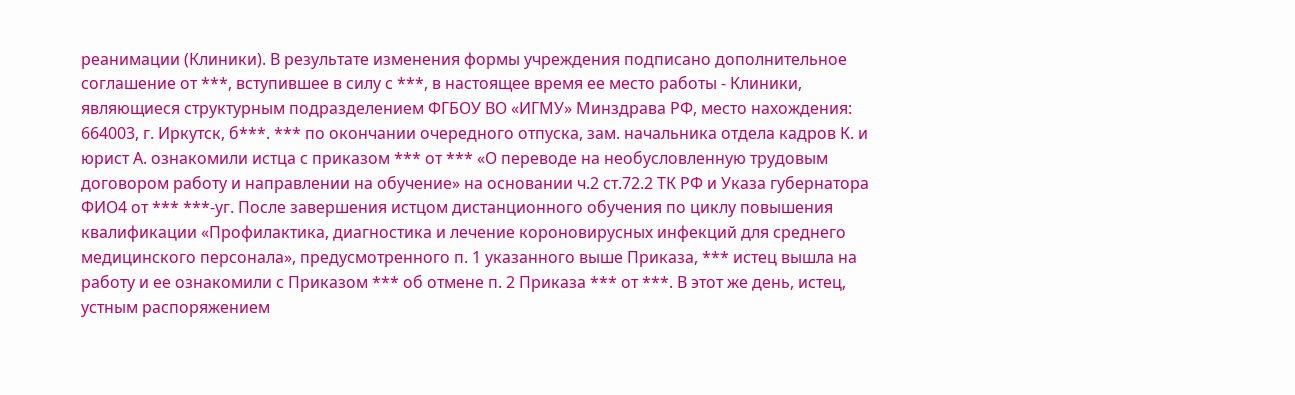реанимации (Клиники). В результате изменения формы учреждения подписано дополнительное соглашение от ***, вступившее в силу с ***, в настоящее время ее место работы - Клиники, являющиеся структурным подразделением ФГБОУ ВО «ИГМУ» Минздрава РФ, место нахождения: 664003, г. Иркутск, б***. *** по окончании очередного отпуска, зам. начальника отдела кадров К. и юрист А. ознакомили истца с приказом *** от *** «О переводе на необусловленную трудовым договором работу и направлении на обучение» на основании ч.2 ст.72.2 ТК РФ и Указа губернатора ФИО4 от *** ***-уг. После завершения истцом дистанционного обучения по циклу повышения квалификации «Профилактика, диагностика и лечение короновирусных инфекций для среднего медицинского персонала», предусмотренного п. 1 указанного выше Приказа, *** истец вышла на работу и ее ознакомили с Приказом *** об отмене п. 2 Приказа *** от ***. В этот же день, истец, устным распоряжением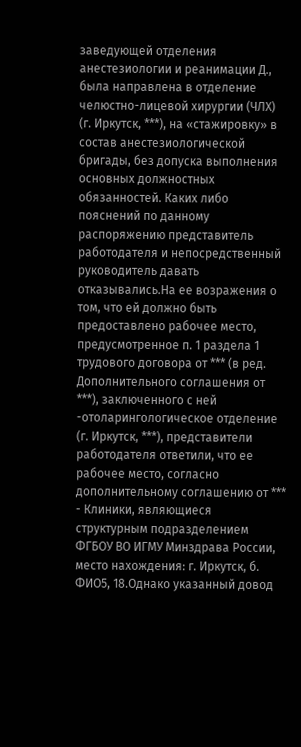заведующей отделения анестезиологии и реанимации Д., была направлена в отделение челюстно-лицевой хирургии (ЧЛХ) (г. Иркутск, ***), на «стажировку» в состав анестезиологической бригады, без допуска выполнения основных должностных обязанностей. Каких либо пояснений по данному распоряжению представитель работодателя и непосредственный руководитель давать отказывались.На ее возражения о том, что ей должно быть предоставлено рабочее место, предусмотренное п. 1 раздела 1 трудового договора от *** (в ред. Дополнительного соглашения от ***), заключенного с ней -отоларингологическое отделение (г. Иркутск, ***), представители работодателя ответили, что ее рабочее место, согласно дополнительному соглашению от *** - Клиники, являющиеся структурным подразделением ФГБОУ ВО ИГМУ Минздрава России, место нахождения: г. Иркутск, б. ФИО5, 18.Однако указанный довод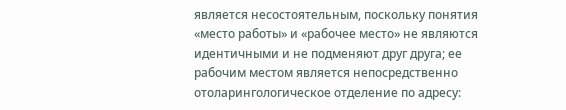является несостоятельным, поскольку понятия «место работы» и «рабочее место» не являются идентичными и не подменяют друг друга; ее рабочим местом является непосредственно отоларингологическое отделение по адресу: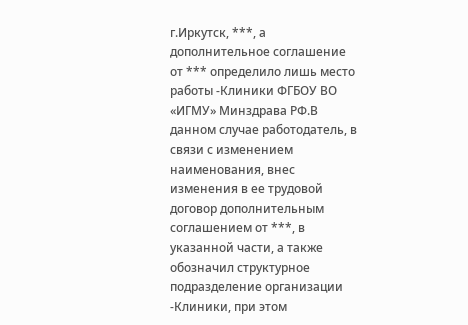г.Иркутск, ***, а дополнительное соглашение от *** определило лишь место работы -Клиники ФГБОУ ВО «ИГМУ» Минздрава РФ.В данном случае работодатель, в связи с изменением наименования, внес изменения в ее трудовой договор дополнительным соглашением от ***, в указанной части, а также обозначил структурное подразделение организации -Клиники, при этом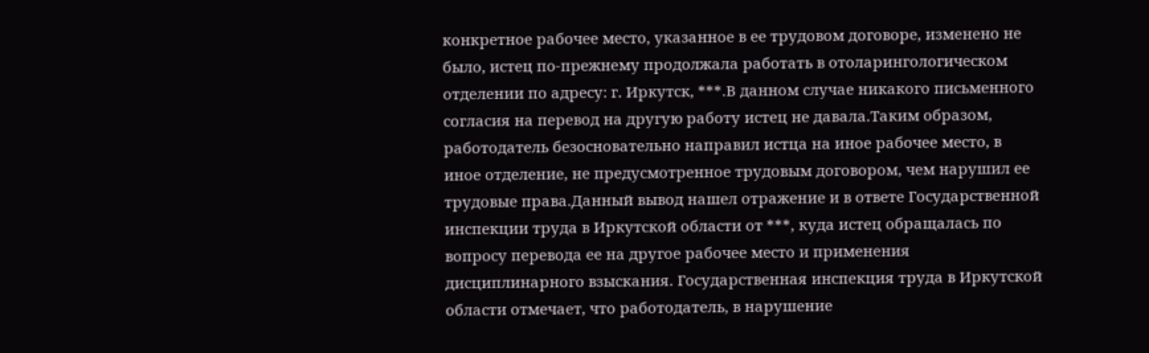конкретное рабочее место, указанное в ее трудовом договоре, изменено не было, истец по-прежнему продолжала работать в отоларингологическом отделении по адресу: г. Иркутск, ***.В данном случае никакого письменного согласия на перевод на другую работу истец не давала.Таким образом, работодатель безосновательно направил истца на иное рабочее место, в иное отделение, не предусмотренное трудовым договором, чем нарушил ее трудовые права.Данный вывод нашел отражение и в ответе Государственной инспекции труда в Иркутской области от ***, куда истец обращалась по вопросу перевода ее на другое рабочее место и применения дисциплинарного взыскания. Государственная инспекция труда в Иркутской области отмечает, что работодатель, в нарушение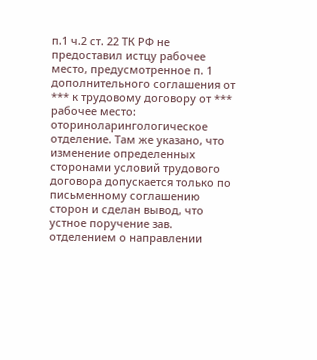п.1 ч.2 ст. 22 ТК РФ не предоставил истцу рабочее место, предусмотренное п. 1 дополнительного соглашения от *** к трудовому договору от *** рабочее место: оториноларингологическое отделение. Там же указано, что изменение определенных сторонами условий трудового договора допускается только по письменному соглашению сторон и сделан вывод, что устное поручение зав. отделением о направлении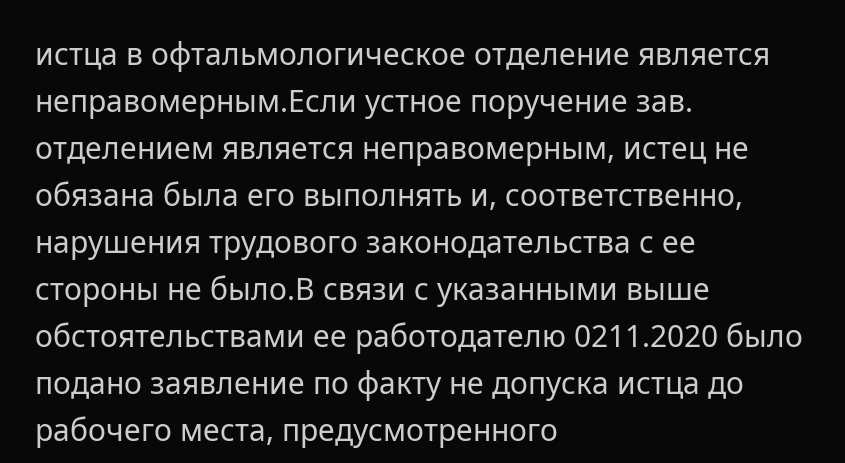истца в офтальмологическое отделение является неправомерным.Если устное поручение зав. отделением является неправомерным, истец не обязана была его выполнять и, соответственно, нарушения трудового законодательства с ее стороны не было.В связи с указанными выше обстоятельствами ее работодателю 0211.2020 было подано заявление по факту не допуска истца до рабочего места, предусмотренного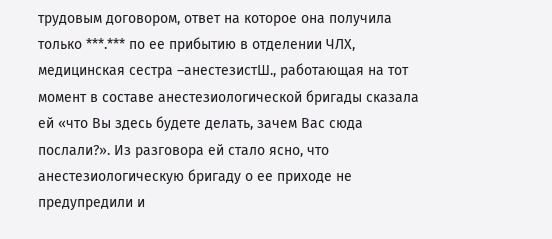трудовым договором, ответ на которое она получила только ***.*** по ее прибытию в отделении ЧЛХ, медицинская сестра –анестезистШ., работающая на тот момент в составе анестезиологической бригады сказала ей «что Вы здесь будете делать, зачем Вас сюда послали?». Из разговора ей стало ясно, что анестезиологическую бригаду о ее приходе не предупредили и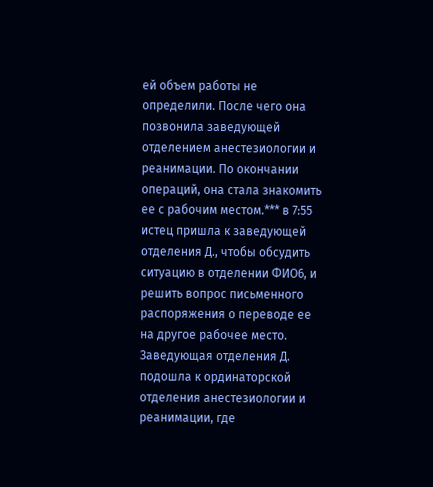ей объем работы не определили. После чего она позвонила заведующей отделением анестезиологии и реанимации. По окончании операций, она стала знакомить ее с рабочим местом.*** в 7:55 истец пришла к заведующей отделения Д., чтобы обсудить ситуацию в отделении ФИО6, и решить вопрос письменного распоряжения о переводе ее на другое рабочее место. Заведующая отделения Д. подошла к ординаторской отделения анестезиологии и реанимации, где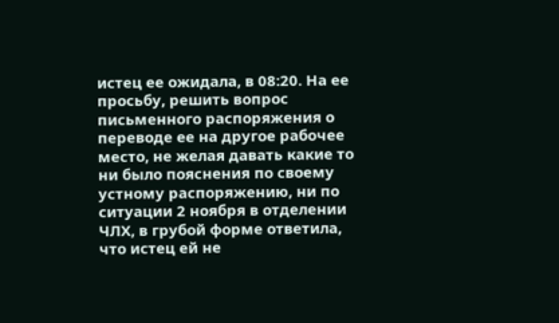истец ее ожидала, в 08:20. На ее просьбу, решить вопрос письменного распоряжения о переводе ее на другое рабочее место, не желая давать какие то ни было пояснения по своему устному распоряжению, ни по ситуации 2 ноября в отделении ЧЛХ, в грубой форме ответила, что истец ей не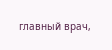главный врач,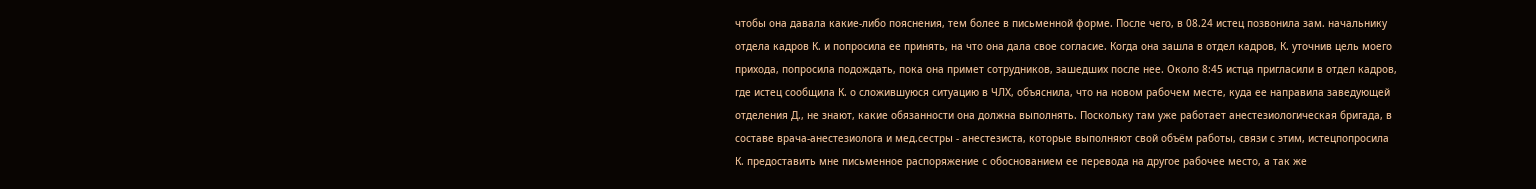чтобы она давала какие-либо пояснения, тем более в письменной форме. После чего, в 08.24 истец позвонила зам. начальнику отдела кадров К. и попросила ее принять, на что она дала свое согласие. Когда она зашла в отдел кадров, К. уточнив цель моего прихода, попросила подождать, пока она примет сотрудников, зашедших после нее. Около 8:45 истца пригласили в отдел кадров, где истец сообщила К. о сложившуюся ситуацию в ЧЛХ, объяснила, что на новом рабочем месте, куда ее направила заведующей отделения Д., не знают, какие обязанности она должна выполнять. Поскольку там уже работает анестезиологическая бригада, в составе врача-анестезиолога и мед.сестры - анестезиста, которые выполняют свой объём работы, связи с этим, истецпопросила К. предоставить мне письменное распоряжение с обоснованием ее перевода на другое рабочее место, а так же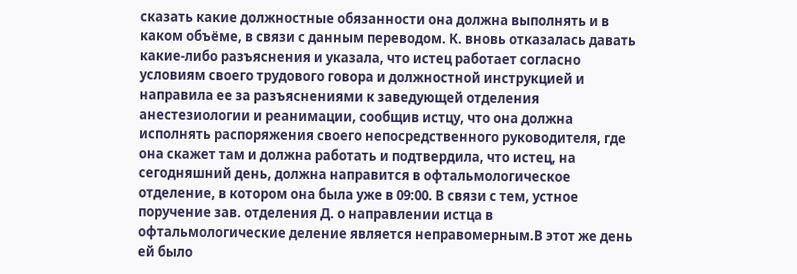сказать какие должностные обязанности она должна выполнять и в каком объёме, в связи с данным переводом. К. вновь отказалась давать какие-либо разъяснения и указала, что истец работает согласно условиям своего трудового говора и должностной инструкцией и направила ее за разъяснениями к заведующей отделения анестезиологии и реанимации, сообщив истцу, что она должна исполнять распоряжения своего непосредственного руководителя, где она скажет там и должна работать и подтвердила, что истец, на сегодняшний день, должна направится в офтальмологическое отделение, в котором она была уже в 09:00. В связи с тем, устное поручение зав. отделения Д. о направлении истца в офтальмологические деление является неправомерным.В этот же день ей было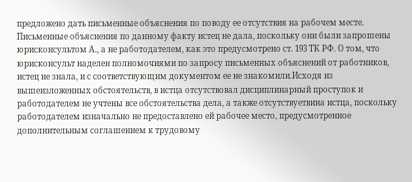предложено дать письменные объяснения по поводу ее отсутствия на рабочем месте. Письменные объяснения по данному факту истец не дала, поскольку они были запрошены юрисконсультом А., а не работодателем, как это предусмотрено ст. 193 ТК РФ. О том, что юрисконсульт наделен полномочиями по запросу письменных объяснений от работников, истец не знала, и с соответствующим документом ее не знакомили.Исходя из вышеизложенных обстоятельств, в истца отсутствовал дисциплинарный проступок и работодателем не учтены все обстоятельства дела, а также отсутствуетвина истца, поскольку работодателем изначально не предоставлено ей рабочее место, предусмотренное дополнительным соглашением к трудовому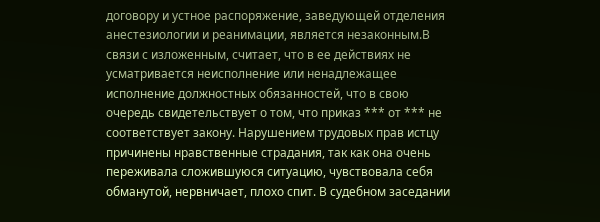договору и устное распоряжение, заведующей отделения анестезиологии и реанимации, является незаконным.В связи с изложенным, считает, что в ее действиях не усматривается неисполнение или ненадлежащее исполнение должностных обязанностей, что в свою очередь свидетельствует о том, что приказ *** от *** не соответствует закону. Нарушением трудовых прав истцу причинены нравственные страдания, так как она очень переживала сложившуюся ситуацию, чувствовала себя обманутой, нервничает, плохо спит. В судебном заседании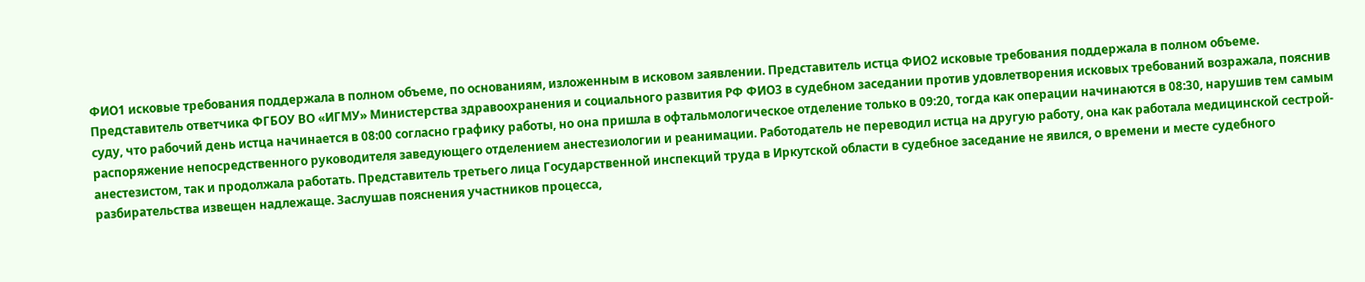ФИО1 исковые требования поддержала в полном объеме, по основаниям, изложенным в исковом заявлении. Представитель истца ФИО2 исковые требования поддержала в полном объеме. Представитель ответчика ФГБОУ ВО «ИГМУ» Министерства здравоохранения и социального развития РФ ФИО3 в судебном заседании против удовлетворения исковых требований возражала, пояснив суду, что рабочий день истца начинается в 08:00 согласно графику работы, но она пришла в офтальмологическое отделение только в 09:20, тогда как операции начинаются в 08:30, нарушив тем самым распоряжение непосредственного руководителя заведующего отделением анестезиологии и реанимации. Работодатель не переводил истца на другую работу, она как работала медицинской сестрой-анестезистом, так и продолжала работать. Представитель третьего лица Государственной инспекций труда в Иркутской области в судебное заседание не явился, о времени и месте судебного разбирательства извещен надлежаще. Заслушав пояснения участников процесса,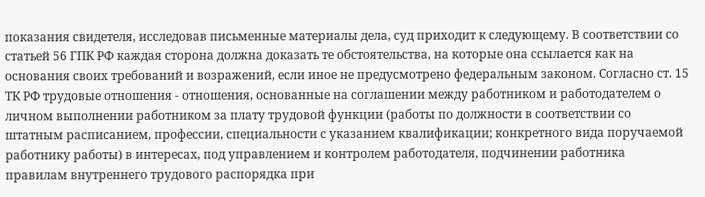показания свидетеля, исследовав письменные материалы дела, суд приходит к следующему. В соответствии со статьей 56 ГПК РФ каждая сторона должна доказать те обстоятельства, на которые она ссылается как на основания своих требований и возражений, если иное не предусмотрено федеральным законом. Согласно ст. 15 ТК РФ трудовые отношения - отношения, основанные на соглашении между работником и работодателем о личном выполнении работником за плату трудовой функции (работы по должности в соответствии со штатным расписанием, профессии, специальности с указанием квалификации; конкретного вида поручаемой работнику работы) в интересах, под управлением и контролем работодателя, подчинении работника правилам внутреннего трудового распорядка при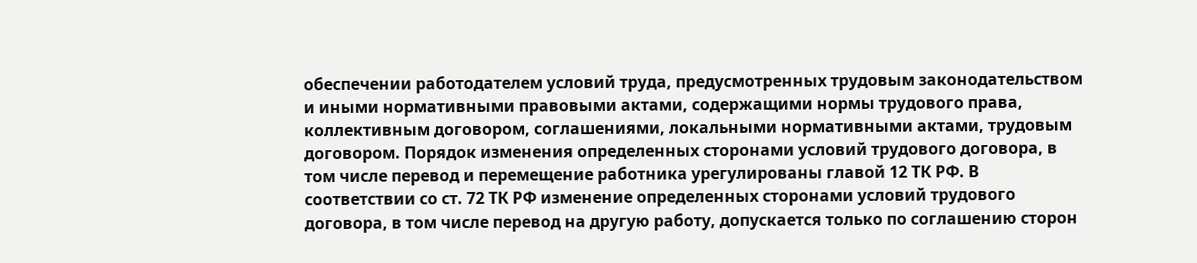обеспечении работодателем условий труда, предусмотренных трудовым законодательством и иными нормативными правовыми актами, содержащими нормы трудового права, коллективным договором, соглашениями, локальными нормативными актами, трудовым договором. Порядок изменения определенных сторонами условий трудового договора, в том числе перевод и перемещение работника урегулированы главой 12 ТК РФ. В соответствии со ст. 72 ТК РФ изменение определенных сторонами условий трудового договора, в том числе перевод на другую работу, допускается только по соглашению сторон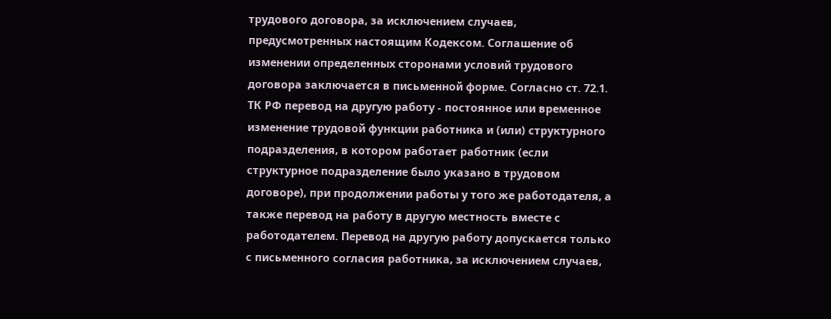трудового договора, за исключением случаев, предусмотренных настоящим Кодексом. Соглашение об изменении определенных сторонами условий трудового договора заключается в письменной форме. Согласно ст. 72.1. ТК РФ перевод на другую работу - постоянное или временное изменение трудовой функции работника и (или) структурного подразделения, в котором работает работник (если структурное подразделение было указано в трудовом договоре), при продолжении работы у того же работодателя, а также перевод на работу в другую местность вместе с работодателем. Перевод на другую работу допускается только с письменного согласия работника, за исключением случаев,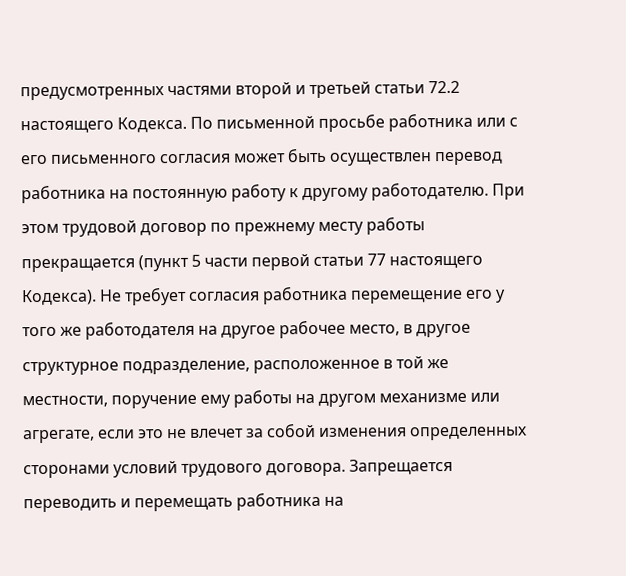предусмотренных частями второй и третьей статьи 72.2 настоящего Кодекса. По письменной просьбе работника или с его письменного согласия может быть осуществлен перевод работника на постоянную работу к другому работодателю. При этом трудовой договор по прежнему месту работы прекращается (пункт 5 части первой статьи 77 настоящего Кодекса). Не требует согласия работника перемещение его у того же работодателя на другое рабочее место, в другое структурное подразделение, расположенное в той же местности, поручение ему работы на другом механизме или агрегате, если это не влечет за собой изменения определенных сторонами условий трудового договора. Запрещается переводить и перемещать работника на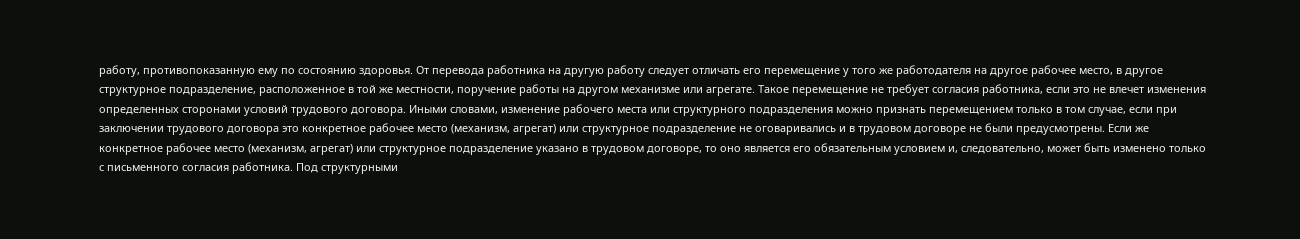работу, противопоказанную ему по состоянию здоровья. От перевода работника на другую работу следует отличать его перемещение у того же работодателя на другое рабочее место, в другое структурное подразделение, расположенное в той же местности, поручение работы на другом механизме или агрегате. Такое перемещение не требует согласия работника, если это не влечет изменения определенных сторонами условий трудового договора. Иными словами, изменение рабочего места или структурного подразделения можно признать перемещением только в том случае, если при заключении трудового договора это конкретное рабочее место (механизм, агрегат) или структурное подразделение не оговаривались и в трудовом договоре не были предусмотрены. Если же конкретное рабочее место (механизм, агрегат) или структурное подразделение указано в трудовом договоре, то оно является его обязательным условием и, следовательно, может быть изменено только с письменного согласия работника. Под структурными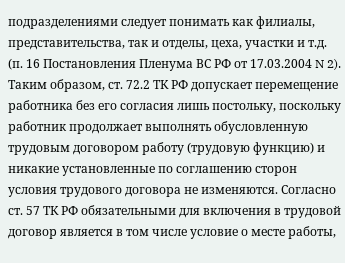подразделениями следует понимать как филиалы, представительства, так и отделы, цеха, участки и т.д. (п. 16 Постановления Пленума ВС РФ от 17.03.2004 N 2). Таким образом, ст. 72.2 ТК РФ допускает перемещение работника без его согласия лишь постольку, поскольку работник продолжает выполнять обусловленную трудовым договором работу (трудовую функцию) и никакие установленные по соглашению сторон условия трудового договора не изменяются. Согласно ст. 57 ТК РФ обязательными для включения в трудовой договор является в том числе условие о месте работы,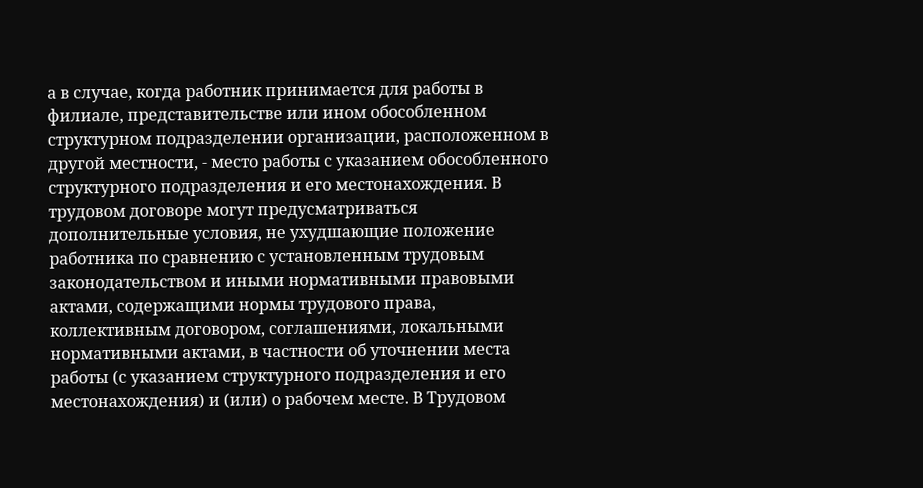а в случае, когда работник принимается для работы в филиале, представительстве или ином обособленном структурном подразделении организации, расположенном в другой местности, - место работы с указанием обособленного структурного подразделения и его местонахождения. В трудовом договоре могут предусматриваться дополнительные условия, не ухудшающие положение работника по сравнению с установленным трудовым законодательством и иными нормативными правовыми актами, содержащими нормы трудового права, коллективным договором, соглашениями, локальными нормативными актами, в частности об уточнении места работы (с указанием структурного подразделения и его местонахождения) и (или) о рабочем месте. В Трудовом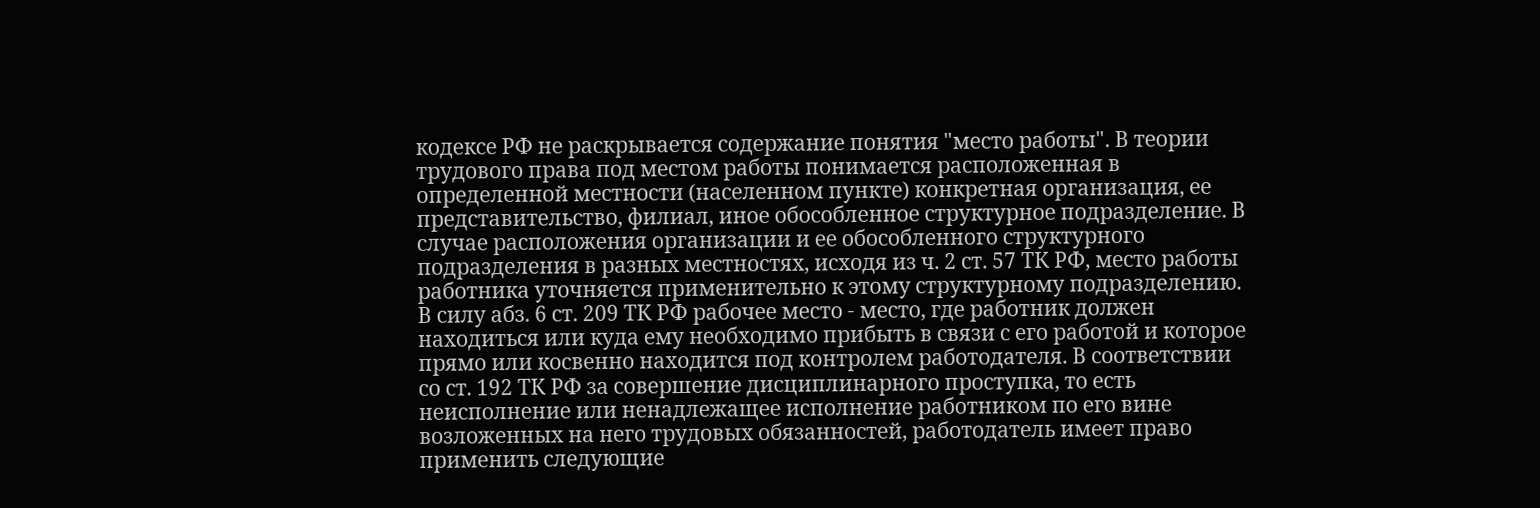кодексе РФ не раскрывается содержание понятия "место работы". В теории трудового права под местом работы понимается расположенная в определенной местности (населенном пункте) конкретная организация, ее представительство, филиал, иное обособленное структурное подразделение. В случае расположения организации и ее обособленного структурного подразделения в разных местностях, исходя из ч. 2 ст. 57 ТК РФ, место работы работника уточняется применительно к этому структурному подразделению. В силу абз. 6 ст. 209 ТК РФ рабочее место - место, где работник должен находиться или куда ему необходимо прибыть в связи с его работой и которое прямо или косвенно находится под контролем работодателя. В соответствии со ст. 192 ТК РФ за совершение дисциплинарного проступка, то есть неисполнение или ненадлежащее исполнение работником по его вине возложенных на него трудовых обязанностей, работодатель имеет право применить следующие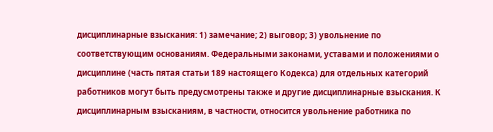дисциплинарные взыскания: 1) замечание; 2) выговор; 3) увольнение по соответствующим основаниям. Федеральными законами, уставами и положениями о дисциплине (часть пятая статьи 189 настоящего Кодекса) для отдельных категорий работников могут быть предусмотрены также и другие дисциплинарные взыскания. К дисциплинарным взысканиям, в частности, относится увольнение работника по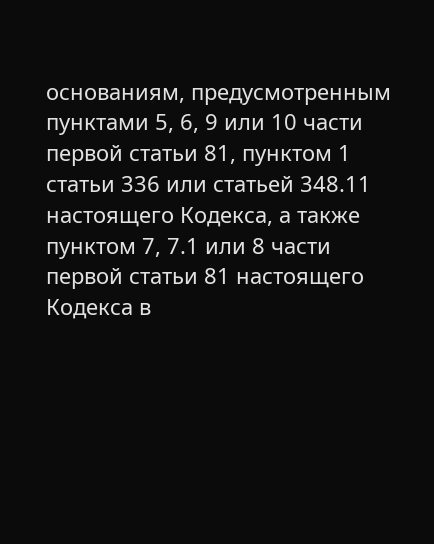основаниям, предусмотренным пунктами 5, 6, 9 или 10 части первой статьи 81, пунктом 1 статьи 336 или статьей 348.11 настоящего Кодекса, а также пунктом 7, 7.1 или 8 части первой статьи 81 настоящего Кодекса в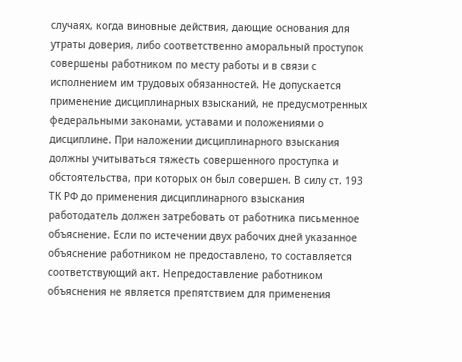случаях, когда виновные действия, дающие основания для утраты доверия, либо соответственно аморальный проступок совершены работником по месту работы и в связи с исполнением им трудовых обязанностей. Не допускается применение дисциплинарных взысканий, не предусмотренных федеральными законами, уставами и положениями о дисциплине. При наложении дисциплинарного взыскания должны учитываться тяжесть совершенного проступка и обстоятельства, при которых он был совершен. В силу ст. 193 ТК РФ до применения дисциплинарного взыскания работодатель должен затребовать от работника письменное объяснение. Если по истечении двух рабочих дней указанное объяснение работником не предоставлено, то составляется соответствующий акт. Непредоставление работником объяснения не является препятствием для применения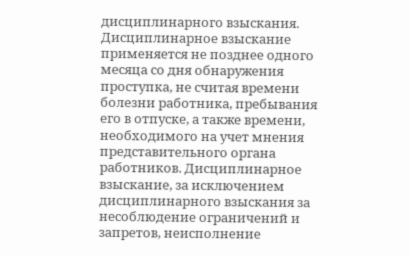дисциплинарного взыскания. Дисциплинарное взыскание применяется не позднее одного месяца со дня обнаружения проступка, не считая времени болезни работника, пребывания его в отпуске, а также времени, необходимого на учет мнения представительного органа работников. Дисциплинарное взыскание, за исключением дисциплинарного взыскания за несоблюдение ограничений и запретов, неисполнение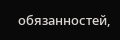обязанностей,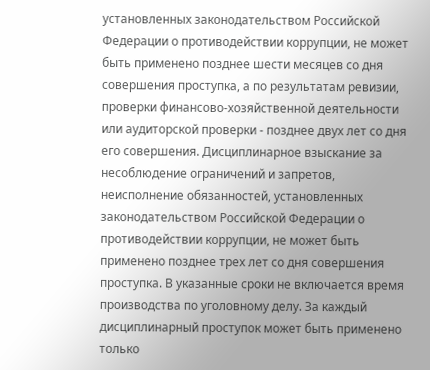установленных законодательством Российской Федерации о противодействии коррупции, не может быть применено позднее шести месяцев со дня совершения проступка, а по результатам ревизии, проверки финансово-хозяйственной деятельности или аудиторской проверки - позднее двух лет со дня его совершения. Дисциплинарное взыскание за несоблюдение ограничений и запретов, неисполнение обязанностей, установленных законодательством Российской Федерации о противодействии коррупции, не может быть применено позднее трех лет со дня совершения проступка. В указанные сроки не включается время производства по уголовному делу. За каждый дисциплинарный проступок может быть применено только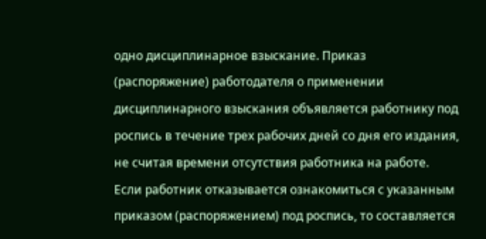одно дисциплинарное взыскание. Приказ (распоряжение) работодателя о применении дисциплинарного взыскания объявляется работнику под роспись в течение трех рабочих дней со дня его издания, не считая времени отсутствия работника на работе. Если работник отказывается ознакомиться с указанным приказом (распоряжением) под роспись, то составляется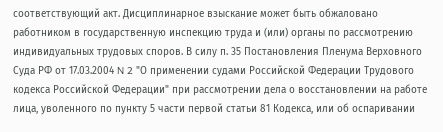соответствующий акт. Дисциплинарное взыскание может быть обжаловано работником в государственную инспекцию труда и (или) органы по рассмотрению индивидуальных трудовых споров. В силу п. 35 Постановления Пленума Верховного Суда РФ от 17.03.2004 N 2 "О применении судами Российской Федерации Трудового кодекса Российской Федерации" при рассмотрении дела о восстановлении на работе лица, уволенного по пункту 5 части первой статьи 81 Кодекса, или об оспаривании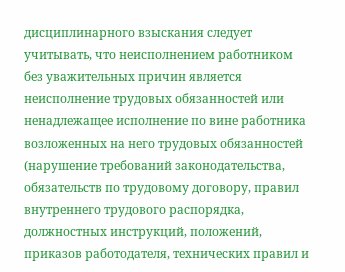дисциплинарного взыскания следует учитывать, что неисполнением работником без уважительных причин является неисполнение трудовых обязанностей или ненадлежащее исполнение по вине работника возложенных на него трудовых обязанностей (нарушение требований законодательства, обязательств по трудовому договору, правил внутреннего трудового распорядка, должностных инструкций, положений, приказов работодателя, технических правил и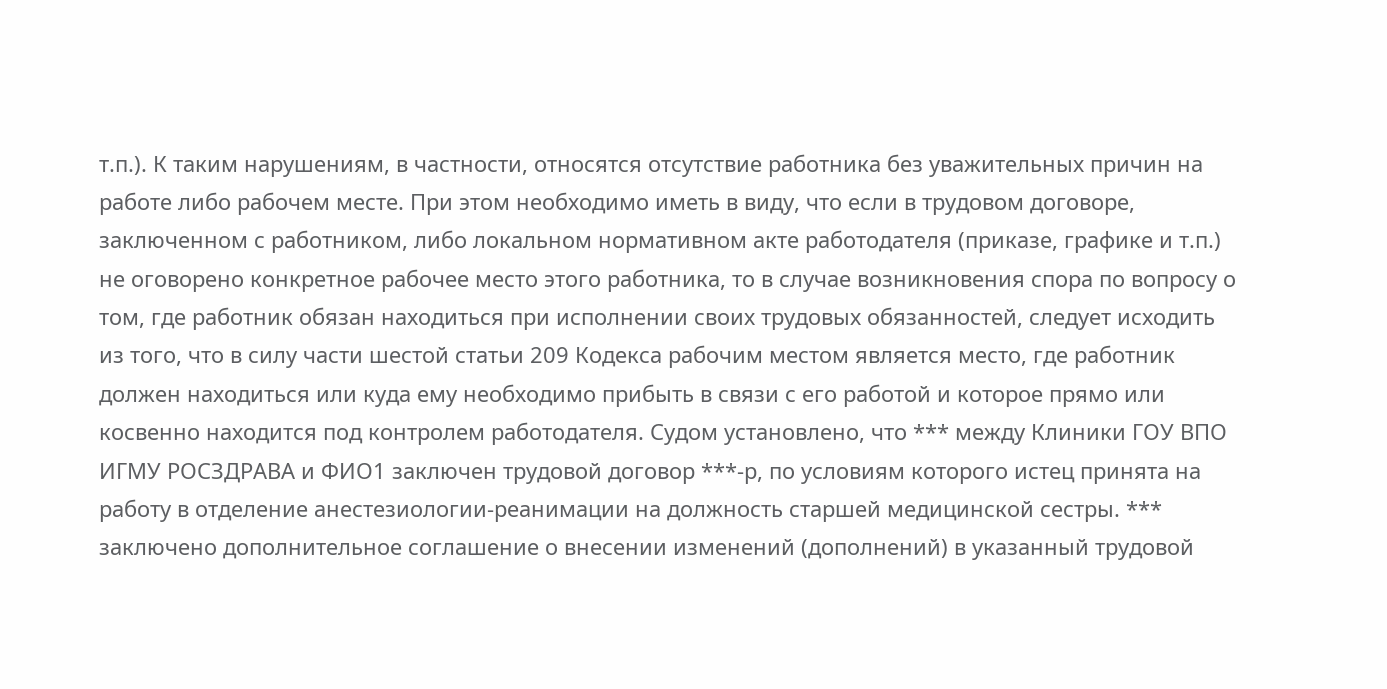т.п.). К таким нарушениям, в частности, относятся отсутствие работника без уважительных причин на работе либо рабочем месте. При этом необходимо иметь в виду, что если в трудовом договоре, заключенном с работником, либо локальном нормативном акте работодателя (приказе, графике и т.п.) не оговорено конкретное рабочее место этого работника, то в случае возникновения спора по вопросу о том, где работник обязан находиться при исполнении своих трудовых обязанностей, следует исходить из того, что в силу части шестой статьи 209 Кодекса рабочим местом является место, где работник должен находиться или куда ему необходимо прибыть в связи с его работой и которое прямо или косвенно находится под контролем работодателя. Судом установлено, что *** между Клиники ГОУ ВПО ИГМУ РОСЗДРАВА и ФИО1 заключен трудовой договор ***-р, по условиям которого истец принята на работу в отделение анестезиологии-реанимации на должность старшей медицинской сестры. *** заключено дополнительное соглашение о внесении изменений (дополнений) в указанный трудовой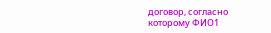договор, согласно которому ФИО1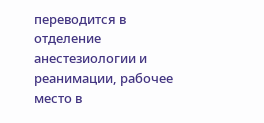переводится в отделение анестезиологии и реанимации, рабочее место в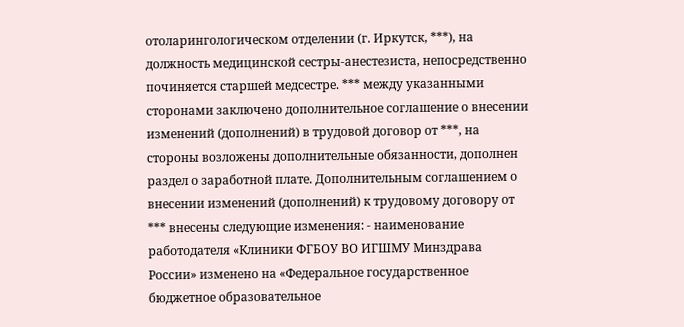отоларингологическом отделении (г. Иркутск, ***), на должность медицинской сестры-анестезиста, непосредственно починяется старшей медсестре. *** между указанными сторонами заключено дополнительное соглашение о внесении изменений (дополнений) в трудовой договор от ***, на стороны возложены дополнительные обязанности, дополнен раздел о заработной плате. Дополнительным соглашением о внесении изменений (дополнений) к трудовому договору от *** внесены следующие изменения: - наименование работодателя «Клиники ФГБОУ ВО ИГШМУ Минздрава России» изменено на «Федеральное государственное бюджетное образовательное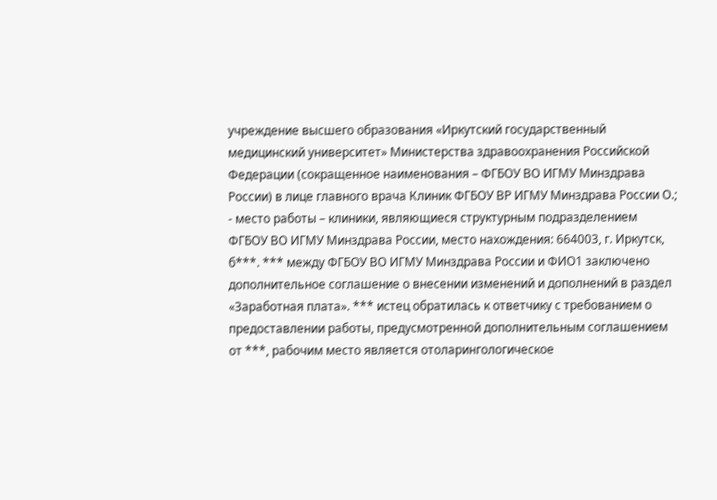учреждение высшего образования «Иркутский государственный медицинский университет» Министерства здравоохранения Российской Федерации (сокращенное наименования – ФГБОУ ВО ИГМУ Минздрава России) в лице главного врача Клиник ФГБОУ ВР ИГМУ Минздрава России О.; - место работы – клиники, являющиеся структурным подразделением ФГБОУ ВО ИГМУ Минздрава России, место нахождения: 664003, г. Иркутск, б***. *** между ФГБОУ ВО ИГМУ Минздрава России и ФИО1 заключено дополнительное соглашение о внесении изменений и дополнений в раздел «Заработная плата». *** истец обратилась к ответчику с требованием о предоставлении работы, предусмотренной дополнительным соглашением от ***, рабочим место является отоларингологическое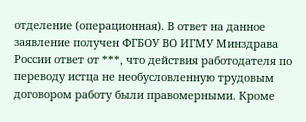отделение (операционная). В ответ на данное заявление получен ФГБОУ ВО ИГМУ Минздрава России ответ от ***, что действия работодателя по переводу истца не необусловленную трудовым договором работу были правомерными. Кроме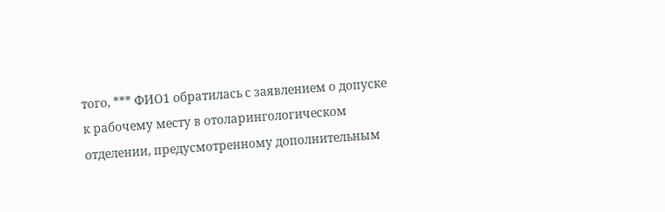того, *** ФИО1 обратилась с заявлением о допуске к рабочему месту в отоларингологическом отделении, предусмотренному дополнительным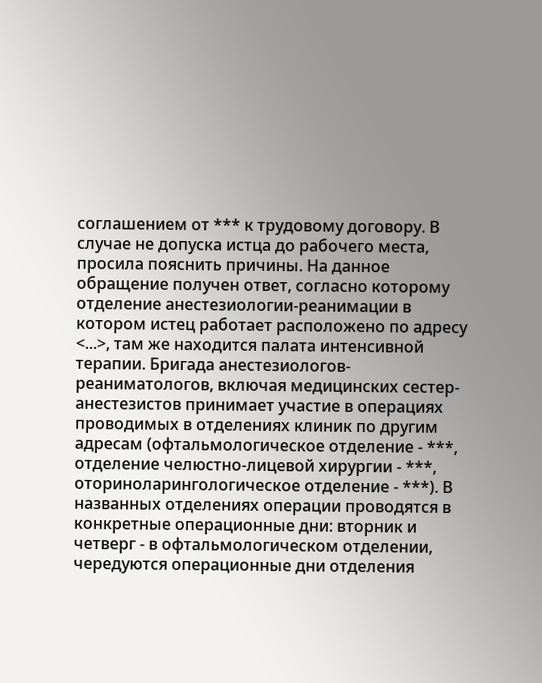соглашением от *** к трудовому договору. В случае не допуска истца до рабочего места, просила пояснить причины. На данное обращение получен ответ, согласно которому отделение анестезиологии-реанимации в котором истец работает расположено по адресу <...>, там же находится палата интенсивной терапии. Бригада анестезиологов-реаниматологов, включая медицинских сестер-анестезистов принимает участие в операциях проводимых в отделениях клиник по другим адресам (офтальмологическое отделение - ***, отделение челюстно-лицевой хирургии - ***, оториноларингологическое отделение - ***). В названных отделениях операции проводятся в конкретные операционные дни: вторник и четверг - в офтальмологическом отделении, чередуются операционные дни отделения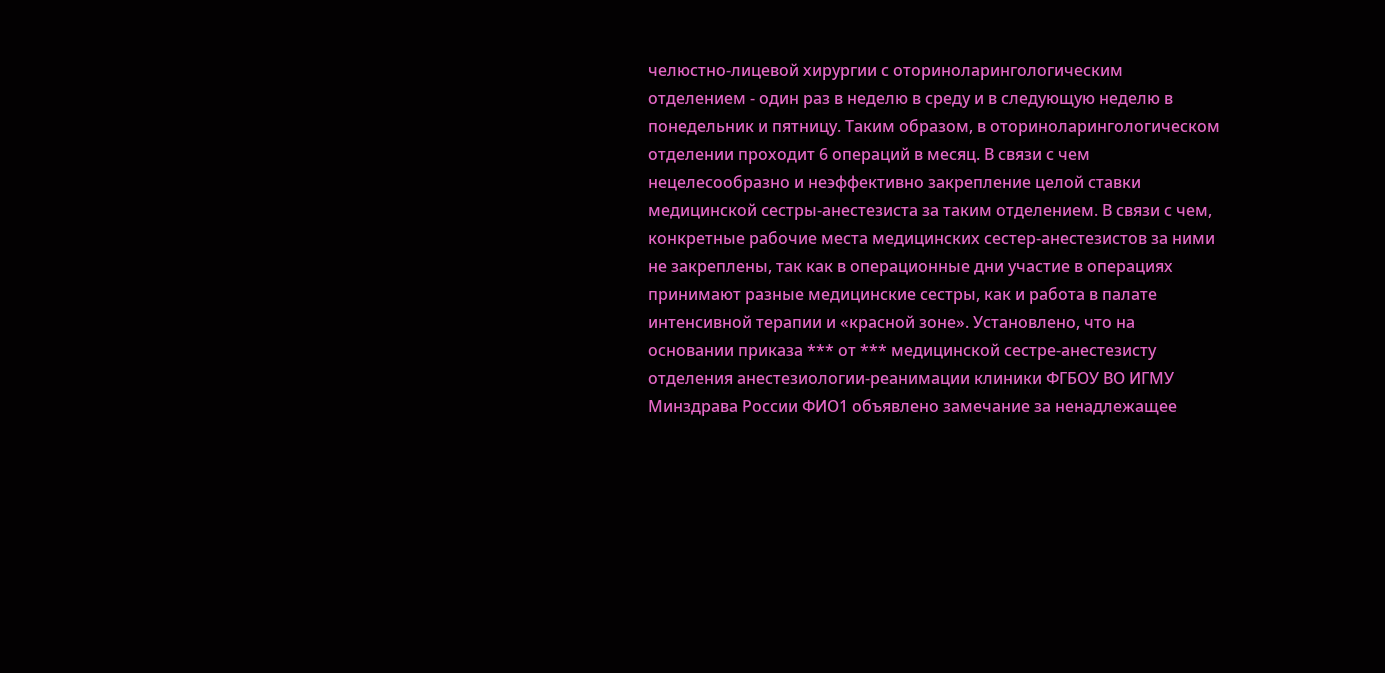челюстно-лицевой хирургии с оториноларингологическим отделением - один раз в неделю в среду и в следующую неделю в понедельник и пятницу. Таким образом, в оториноларингологическом отделении проходит 6 операций в месяц. В связи с чем нецелесообразно и неэффективно закрепление целой ставки медицинской сестры-анестезиста за таким отделением. В связи с чем, конкретные рабочие места медицинских сестер-анестезистов за ними не закреплены, так как в операционные дни участие в операциях принимают разные медицинские сестры, как и работа в палате интенсивной терапии и «красной зоне». Установлено, что на основании приказа *** от *** медицинской сестре-анестезисту отделения анестезиологии-реанимации клиники ФГБОУ ВО ИГМУ Минздрава России ФИО1 объявлено замечание за ненадлежащее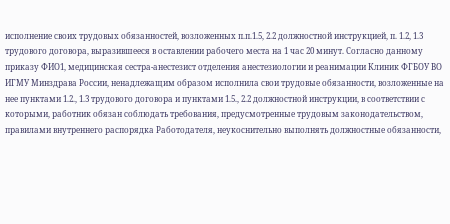исполнение своих трудовых обязанностей, возложенных п.п.1.5, 2.2 должностной инструкцией, п. 1.2, 1.3 трудового договора, выразившееся в оставлении рабочего места на 1 час 20 минут. Согласно данному приказу ФИО1, медицинская сестра-анестезист отделения анестезиологии и реанимации Клиник ФГБОУ ВО ИГМУ Минздрава России, ненадлежащим образом исполнила свои трудовые обязанности, возложенные на нее пунктами 1.2., 1.3 трудового договора и пунктами 1.5., 2.2 должностной инструкции, в соответствии с которыми, работник обязан соблюдать требования, предусмотренные трудовым законодательством, правилами внутреннего распорядка Работодателя, неукоснительно выполнять должностные обязанности,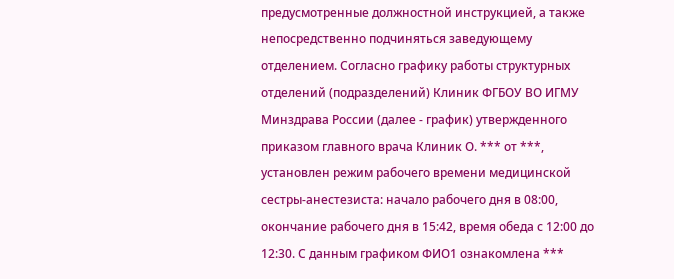предусмотренные должностной инструкцией, а также непосредственно подчиняться заведующему отделением. Согласно графику работы структурных отделений (подразделений) Клиник ФГБОУ ВО ИГМУ Минздрава России (далее - график) утвержденного приказом главного врача Клиник О. *** от ***, установлен режим рабочего времени медицинской сестры-анестезиста: начало рабочего дня в 08:00, окончание рабочего дня в 15:42, время обеда с 12:00 до 12:30. С данным графиком ФИО1 ознакомлена ***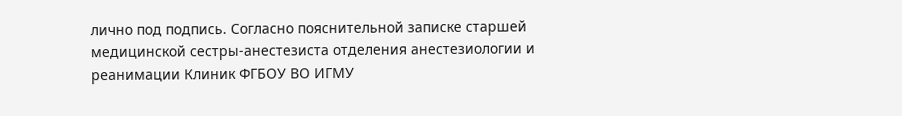лично под подпись. Согласно пояснительной записке старшей медицинской сестры-анестезиста отделения анестезиологии и реанимации Клиник ФГБОУ ВО ИГМУ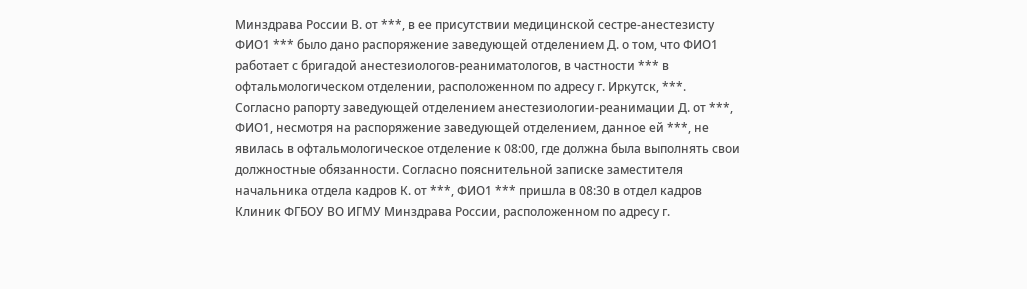Минздрава России В. от ***, в ее присутствии медицинской сестре-анестезисту ФИО1 *** было дано распоряжение заведующей отделением Д. о том, что ФИО1 работает с бригадой анестезиологов-реаниматологов, в частности *** в офтальмологическом отделении, расположенном по адресу г. Иркутск, ***. Согласно рапорту заведующей отделением анестезиологии-реанимации Д. от ***, ФИО1, несмотря на распоряжение заведующей отделением, данное ей ***, не явилась в офтальмологическое отделение к 08:00, где должна была выполнять свои должностные обязанности. Согласно пояснительной записке заместителя начальника отдела кадров К. от ***, ФИО1 *** пришла в 08:30 в отдел кадров Клиник ФГБОУ ВО ИГМУ Минздрава России, расположенном по адресу г.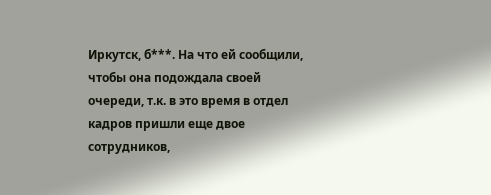Иркутск, б***. На что ей сообщили, чтобы она подождала своей очереди, т.к. в это время в отдел кадров пришли еще двое сотрудников,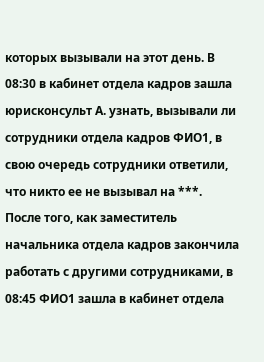которых вызывали на этот день. В 08:30 в кабинет отдела кадров зашла юрисконсульт А. узнать, вызывали ли сотрудники отдела кадров ФИО1, в свою очередь сотрудники ответили, что никто ее не вызывал на ***. После того, как заместитель начальника отдела кадров закончила работать с другими сотрудниками, в 08:45 ФИО1 зашла в кабинет отдела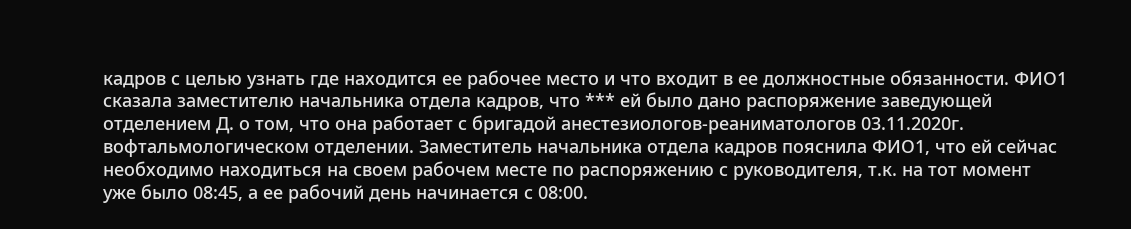кадров с целью узнать где находится ее рабочее место и что входит в ее должностные обязанности. ФИО1 сказала заместителю начальника отдела кадров, что *** ей было дано распоряжение заведующей отделением Д. о том, что она работает с бригадой анестезиологов-реаниматологов 03.11.2020г. вофтальмологическом отделении. Заместитель начальника отдела кадров пояснила ФИО1, что ей сейчас необходимо находиться на своем рабочем месте по распоряжению с руководителя, т.к. на тот момент уже было 08:45, а ее рабочий день начинается с 08:00.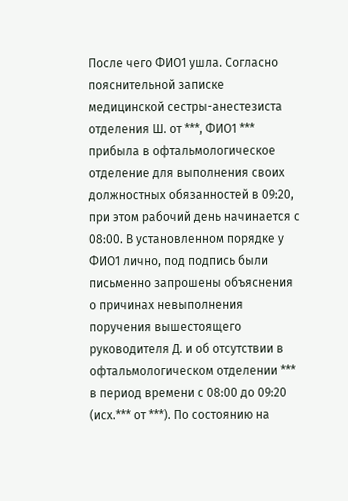После чего ФИО1 ушла. Согласно пояснительной записке медицинской сестры-анестезиста отделения Ш. от ***, ФИО1 *** прибыла в офтальмологическое отделение для выполнения своих должностных обязанностей в 09:20, при этом рабочий день начинается с 08:00. В установленном порядке у ФИО1 лично, под подпись были письменно запрошены объяснения о причинах невыполнения поручения вышестоящего руководителя Д. и об отсутствии в офтальмологическом отделении *** в период времени с 08:00 до 09:20 (исх.*** от ***). По состоянию на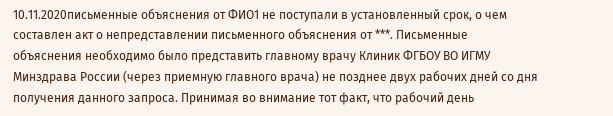10.11.2020письменные объяснения от ФИО1 не поступали в установленный срок, о чем составлен акт о непредставлении письменного объяснения от ***. Письменные объяснения необходимо было представить главному врачу Клиник ФГБОУ ВО ИГМУ Минздрава России (через приемную главного врача) не позднее двух рабочих дней со дня получения данного запроса. Принимая во внимание тот факт, что рабочий день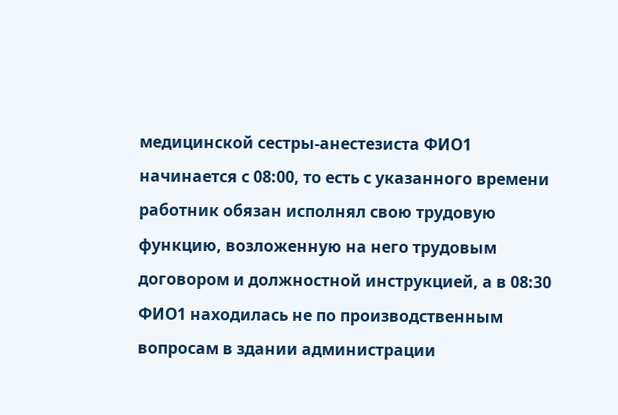медицинской сестры-анестезиста ФИО1 начинается с 08:00, то есть с указанного времени работник обязан исполнял свою трудовую функцию, возложенную на него трудовым договором и должностной инструкцией, а в 08:30 ФИО1 находилась не по производственным вопросам в здании администрации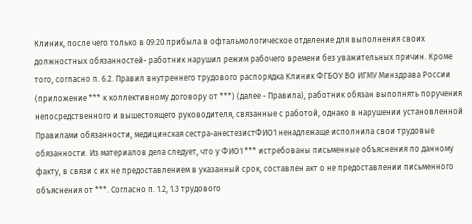Клиник, после чего только в 09:20 прибыла в офтальмологическое отделение для выполнения своих должностных обязанностей- работник нарушил режим рабочего времени без уважительных причин. Кроме того, согласно п. 6.2. Правил внутреннего трудового распорядка Клиник ФГБОУ ВО ИГМУ Минздрава России (приложение *** к коллективному договору от ***) (далее - Правила), работник обязан выполнять поручения непосредственного и вышестоящего руководителя, связанные с работой, однако в нарушении установленной Правилами обязанности, медицинская сестра-анестезистФИО1 ненадлежаще исполнила свои трудовые обязанности. Из материалов дела следует, что у ФИО1 *** истребованы письменные объяснения по данному факту, в связи с их не предоставлением в указанный срок, составлен акт о не предоставлении письменного объяснения от ***. Согласно п. 1.2, 1.3 трудового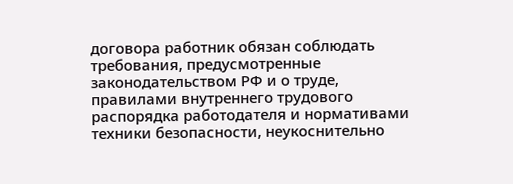договора работник обязан соблюдать требования, предусмотренные законодательством РФ и о труде, правилами внутреннего трудового распорядка работодателя и нормативами техники безопасности, неукоснительно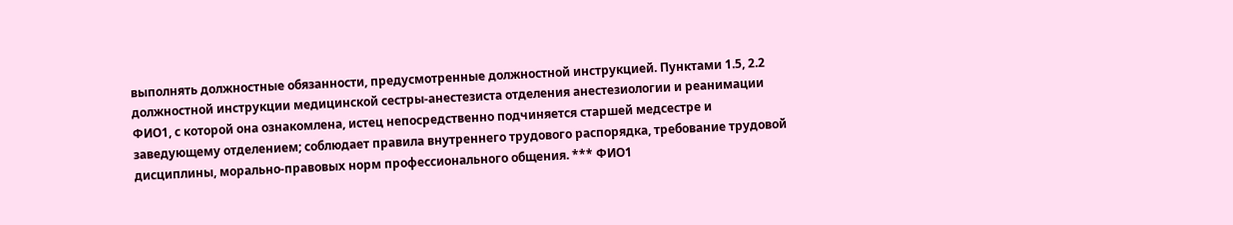выполнять должностные обязанности, предусмотренные должностной инструкцией. Пунктами 1.5, 2.2 должностной инструкции медицинской сестры-анестезиста отделения анестезиологии и реанимации ФИО1, с которой она ознакомлена, истец непосредственно подчиняется старшей медсестре и заведующему отделением; соблюдает правила внутреннего трудового распорядка, требование трудовой дисциплины, морально-правовых норм профессионального общения. *** ФИО1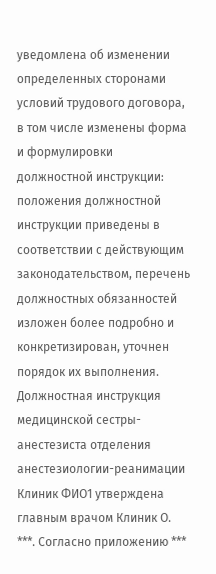уведомлена об изменении определенных сторонами условий трудового договора, в том числе изменены форма и формулировки должностной инструкции: положения должностной инструкции приведены в соответствии с действующим законодательством, перечень должностных обязанностей изложен более подробно и конкретизирован, уточнен порядок их выполнения. Должностная инструкция медицинской сестры-анестезиста отделения анестезиологии-реанимации Клиник ФИО1 утверждена главным врачом Клиник О. ***. Согласно приложению ***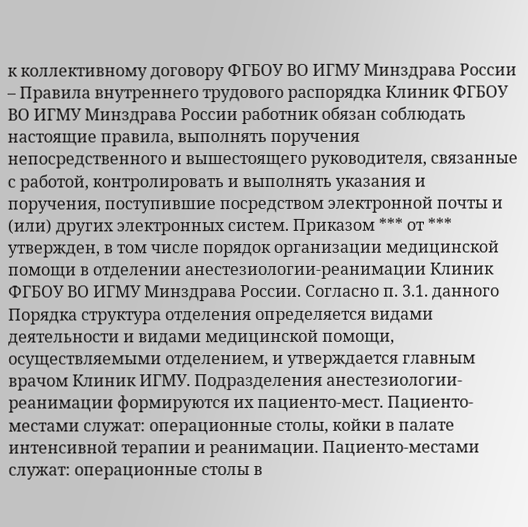к коллективному договору ФГБОУ ВО ИГМУ Минздрава России – Правила внутреннего трудового распорядка Клиник ФГБОУ ВО ИГМУ Минздрава России работник обязан соблюдать настоящие правила, выполнять поручения непосредственного и вышестоящего руководителя, связанные с работой, контролировать и выполнять указания и поручения, поступившие посредством электронной почты и (или) других электронных систем. Приказом *** от *** утвержден, в том числе порядок организации медицинской помощи в отделении анестезиологии-реанимации Клиник ФГБОУ ВО ИГМУ Минздрава России. Согласно п. 3.1. данного Порядка структура отделения определяется видами деятельности и видами медицинской помощи, осуществляемыми отделением, и утверждается главным врачом Клиник ИГМУ. Подразделения анестезиологии-реанимации формируются их пациенто-мест. Пациенто-местами служат: операционные столы, койки в палате интенсивной терапии и реанимации. Пациенто-местами служат: операционные столы в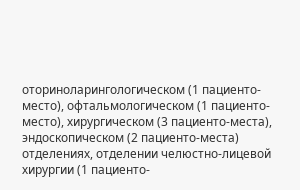оториноларингологическом (1 пациенто-место), офтальмологическом (1 пациенто-место), хирургическом (3 пациенто-места), эндоскопическом (2 пациенто-места) отделениях, отделении челюстно-лицевой хирургии (1 пациенто-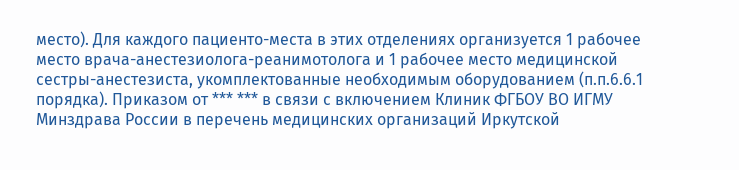место). Для каждого пациенто-места в этих отделениях организуется 1 рабочее место врача-анестезиолога-реанимотолога и 1 рабочее место медицинской сестры-анестезиста, укомплектованные необходимым оборудованием (п.п.6.6.1 порядка). Приказом от *** *** в связи с включением Клиник ФГБОУ ВО ИГМУ Минздрава России в перечень медицинских организаций Иркутской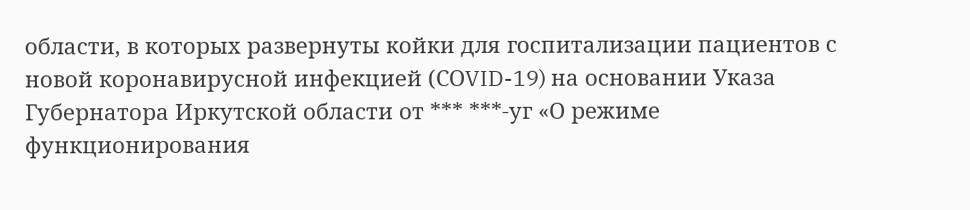области, в которых развернуты койки для госпитализации пациентов с новой коронавирусной инфекцией (СОVID-19) на основании Указа Губернатора Иркутской области от *** ***-уг «О режиме функционирования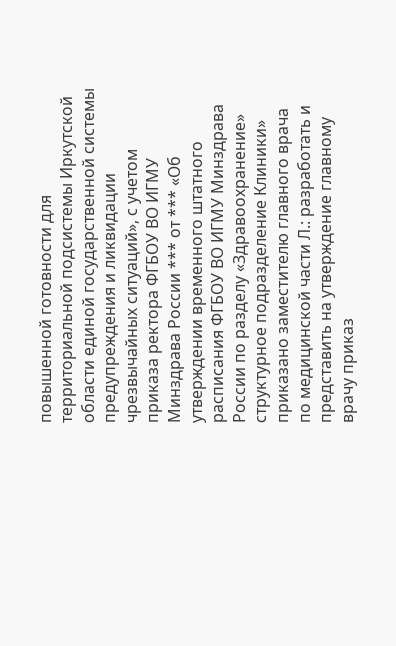повышенной готовности для территориальной подсистемы Иркутской области единой государственной системы предупреждения и ликвидации чрезвычайных ситуаций», с учетом приказа ректора ФГБОУ ВО ИГМУ Минздрава России *** от *** «Об утверждении временного штатного расписания ФГБОУ ВО ИГМУ Минздрава России по разделу «Здравоохранение» структурное подразделение Клиники» приказано заместителю главного врача по медицинской части Л.: разработать и представить на утверждение главному врачу приказ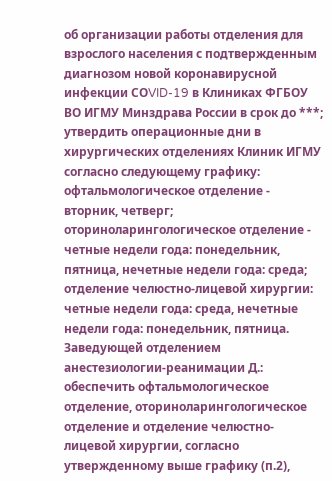об организации работы отделения для взрослого населения с подтвержденным диагнозом новой коронавирусной инфекции СОVID-19 в Клиниках ФГБОУ ВО ИГМУ Минздрава России в срок до ***; утвердить операционные дни в хирургических отделениях Клиник ИГМУ согласно следующему графику: офтальмологическое отделение - вторник, четверг; оториноларингологическое отделение - четные недели года: понедельник, пятница, нечетные недели года: среда; отделение челюстно-лицевой хирургии: четные недели года: среда, нечетные недели года: понедельник, пятница. Заведующей отделением анестезиологии-реанимации Д.: обеспечить офтальмологическое отделение, оториноларингологическое отделение и отделение челюстно-лицевой хирургии, согласно утвержденному выше графику (п.2),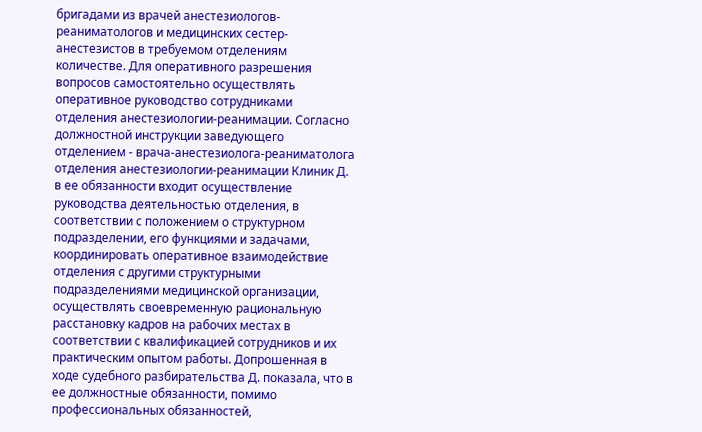бригадами из врачей анестезиологов-реаниматологов и медицинских сестер-анестезистов в требуемом отделениям количестве. Для оперативного разрешения вопросов самостоятельно осуществлять оперативное руководство сотрудниками отделения анестезиологии-реанимации. Согласно должностной инструкции заведующего отделением - врача-анестезиолога-реаниматолога отделения анестезиологии-реанимации Клиник Д. в ее обязанности входит осуществление руководства деятельностью отделения, в соответствии с положением о структурном подразделении, его функциями и задачами, координировать оперативное взаимодействие отделения с другими структурными подразделениями медицинской организации, осуществлять своевременную рациональную расстановку кадров на рабочих местах в соответствии с квалификацией сотрудников и их практическим опытом работы. Допрошенная в ходе судебного разбирательства Д. показала, что в ее должностные обязанности, помимо профессиональных обязанностей,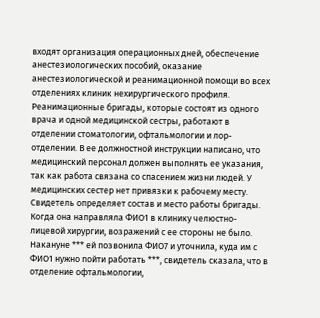входят организация операционных дней, обеспечение анестезиологических пособий, оказание анестезиологической и реанимационной помощи во всех отделениях клиник нехирургического профиля. Реанимационные бригады, которые состоят из одного врача и одной медицинской сестры, работают в отделении стоматологии, офтальмологии и лор-отделении. В ее должностной инструкции написано, что медицинский персонал должен выполнять ее указания, так как работа связана со спасением жизни людей. У медицинских сестер нет привязки к рабочему месту. Свидетель определяет состав и место работы бригады. Когда она направляла ФИО1 в клинику челюстно-лицевой хирургии, возражений с ее стороны не было. Накануне *** ей позвонила ФИО7 и уточнила, куда им с ФИО1 нужно пойти работать ***, свидетель сказала, что в отделение офтальмологии,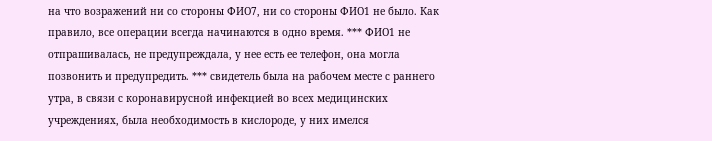на что возражений ни со стороны ФИО7, ни со стороны ФИО1 не было. Как правило, все операции всегда начинаются в одно время. *** ФИО1 не отпрашивалась, не предупреждала, у нее есть ее телефон, она могла позвонить и предупредить. *** свидетель была на рабочем месте с раннего утра, в связи с коронавирусной инфекцией во всех медицинских учреждениях, была необходимость в кислороде, у них имелся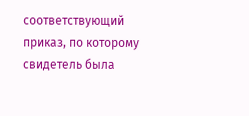соответствующий приказ, по которому свидетель была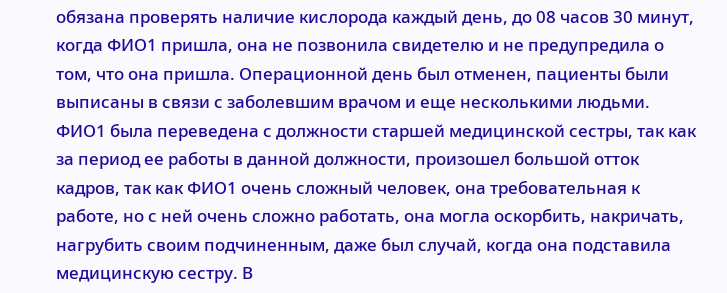обязана проверять наличие кислорода каждый день, до 08 часов 30 минут, когда ФИО1 пришла, она не позвонила свидетелю и не предупредила о том, что она пришла. Операционной день был отменен, пациенты были выписаны в связи с заболевшим врачом и еще несколькими людьми. ФИО1 была переведена с должности старшей медицинской сестры, так как за период ее работы в данной должности, произошел большой отток кадров, так как ФИО1 очень сложный человек, она требовательная к работе, но с ней очень сложно работать, она могла оскорбить, накричать, нагрубить своим подчиненным, даже был случай, когда она подставила медицинскую сестру. В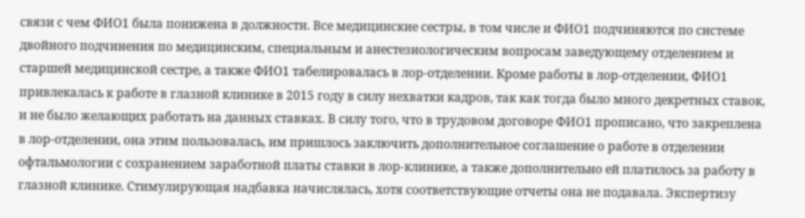связи с чем ФИО1 была понижена в должности. Все медицинские сестры, в том числе и ФИО1 подчиняются по системе двойного подчинения по медицинским, специальным и анестезиологическим вопросам заведующему отделением и старшей медицинской сестре, а также ФИО1 табелировалась в лор-отделении. Кроме работы в лор-отделении, ФИО1 привлекалась к работе в глазной клинике в 2015 году в силу нехватки кадров, так как тогда было много декретных ставок, и не было желающих работать на данных ставках. В силу того, что в трудовом договоре ФИО1 прописано, что закреплена в лор-отделении, она этим пользовалась, им пришлось заключить дополнительное соглашение о работе в отделении офтальмологии с сохранением заработной платы ставки в лор-клинике, а также дополнительно ей платилось за работу в глазной клинике. Стимулирующая надбавка начислялась, хотя соответствующие отчеты она не подавала. Экспертизу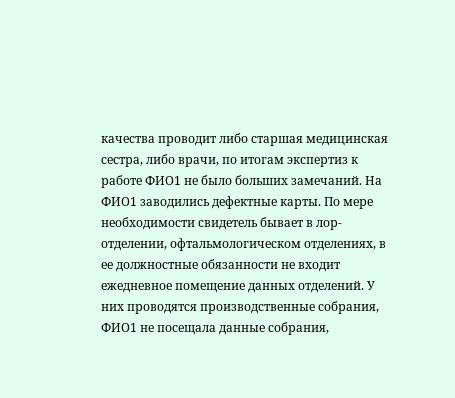качества проводит либо старшая медицинская сестра, либо врачи, по итогам экспертиз к работе ФИО1 не было больших замечаний. На ФИО1 заводились дефектные карты. По мере необходимости свидетель бывает в лор-отделении, офтальмологическом отделениях, в ее должностные обязанности не входит ежедневное помещение данных отделений. У них проводятся производственные собрания, ФИО1 не посещала данные собрания,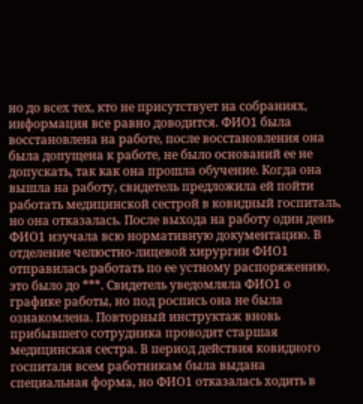но до всех тех, кто не присутствует на собраниях, информация все равно доводится. ФИО1 была восстановлена на работе, после восстановления она была допущена к работе, не было оснований ее не допускать, так как она прошла обучение. Когда она вышла на работу, свидетель предложила ей пойти работать медицинской сестрой в ковидный госпиталь, но она отказалась. После выхода на работу один день ФИО1 изучала всю нормативную документацию. В отделение челюстно-лицевой хирургии ФИО1 отправилась работать по ее устному распоряжению, это было до ***. Свидетель уведомляла ФИО1 о графике работы, но под роспись она не была ознакомлена. Повторный инструктаж вновь прибывшего сотрудника проводит старшая медицинская сестра. В период действия ковидного госпиталя всем работникам была выдана специальная форма, но ФИО1 отказалась ходить в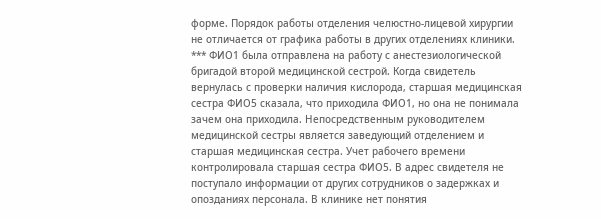форме. Порядок работы отделения челюстно-лицевой хирургии не отличается от графика работы в других отделениях клиники. *** ФИО1 была отправлена на работу с анестезиологической бригадой второй медицинской сестрой. Когда свидетель вернулась с проверки наличия кислорода, старшая медицинская сестра ФИО5 сказала, что приходила ФИО1, но она не понимала зачем она приходила. Непосредственным руководителем медицинской сестры является заведующий отделением и старшая медицинская сестра. Учет рабочего времени контролировала старшая сестра ФИО5. В адрес свидетеля не поступало информации от других сотрудников о задержках и опозданиях персонала. В клинике нет понятия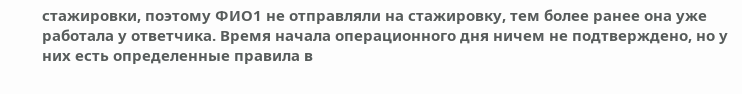стажировки, поэтому ФИО1 не отправляли на стажировку, тем более ранее она уже работала у ответчика. Время начала операционного дня ничем не подтверждено, но у них есть определенные правила в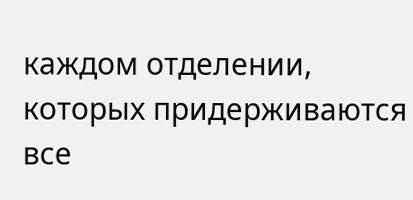каждом отделении, которых придерживаются все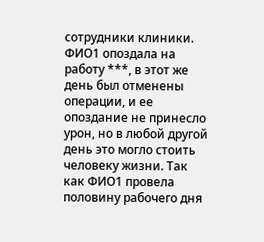сотрудники клиники. ФИО1 опоздала на работу ***, в этот же день был отменены операции, и ее опоздание не принесло урон, но в любой другой день это могло стоить человеку жизни. Так как ФИО1 провела половину рабочего дня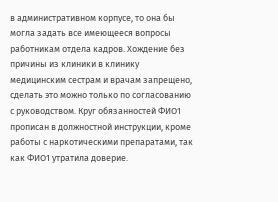в административном корпусе, то она бы могла задать все имеющееся вопросы работникам отдела кадров. Хождение без причины из клиники в клинику медицинским сестрам и врачам запрещено, сделать это можно только по согласованию с руководством. Круг обязанностей ФИО1 прописан в должностной инструкции, кроме работы с наркотическими препаратами, так как ФИО1 утратила доверие.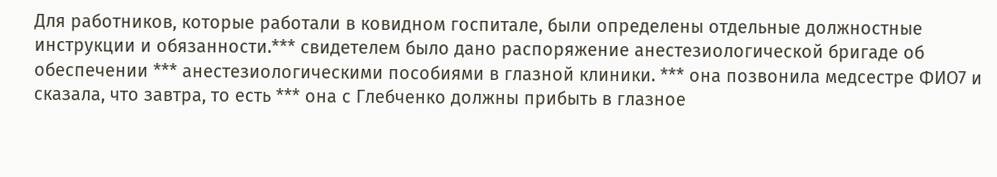Для работников, которые работали в ковидном госпитале, были определены отдельные должностные инструкции и обязанности.*** свидетелем было дано распоряжение анестезиологической бригаде об обеспечении *** анестезиологическими пособиями в глазной клиники. *** она позвонила медсестре ФИО7 и сказала, что завтра, то есть *** она с Глебченко должны прибыть в глазное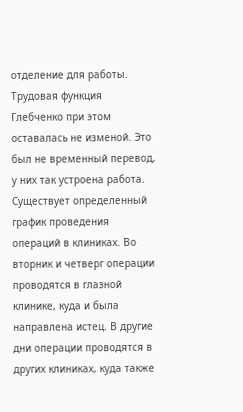отделение для работы. Трудовая функция Глебченко при этом оставалась не изменой. Это был не временный перевод, у них так устроена работа. Существует определенный график проведения операций в клиниках. Во вторник и четверг операции проводятся в глазной клинике, куда и была направлена истец. В другие дни операции проводятся в других клиниках, куда также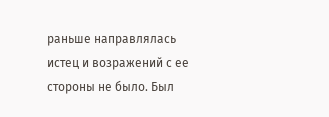раньше направлялась истец и возражений с ее стороны не было. Был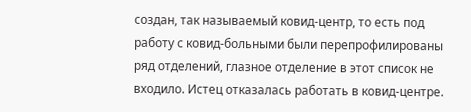создан, так называемый ковид-центр, то есть под работу с ковид-больными были перепрофилированы ряд отделений, глазное отделение в этот список не входило. Истец отказалась работать в ковид-центре.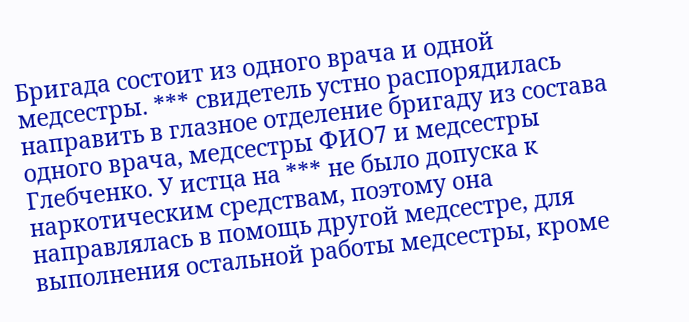Бригада состоит из одного врача и одной медсестры. *** свидетель устно распорядилась направить в глазное отделение бригаду из состава одного врача, медсестры ФИО7 и медсестры Глебченко. У истца на *** не было допуска к наркотическим средствам, поэтому она направлялась в помощь другой медсестре, для выполнения остальной работы медсестры, кроме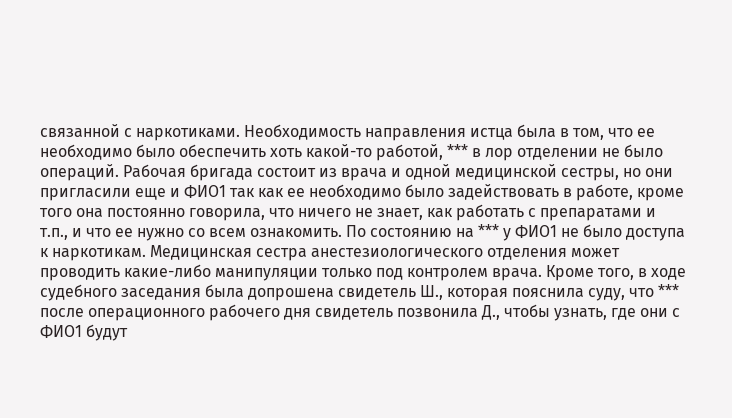связанной с наркотиками. Необходимость направления истца была в том, что ее необходимо было обеспечить хоть какой-то работой, *** в лор отделении не было операций. Рабочая бригада состоит из врача и одной медицинской сестры, но они пригласили еще и ФИО1 так как ее необходимо было задействовать в работе, кроме того она постоянно говорила, что ничего не знает, как работать с препаратами и т.п., и что ее нужно со всем ознакомить. По состоянию на *** у ФИО1 не было доступа к наркотикам. Медицинская сестра анестезиологического отделения может проводить какие-либо манипуляции только под контролем врача. Кроме того, в ходе судебного заседания была допрошена свидетель Ш., которая пояснила суду, что *** после операционного рабочего дня свидетель позвонила Д., чтобы узнать, где они с ФИО1 будут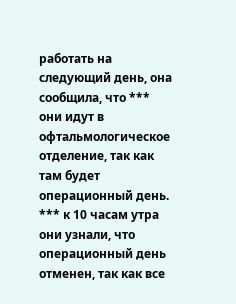работать на следующий день, она сообщила, что *** они идут в офтальмологическое отделение, так как там будет операционный день. *** к 10 часам утра они узнали, что операционный день отменен, так как все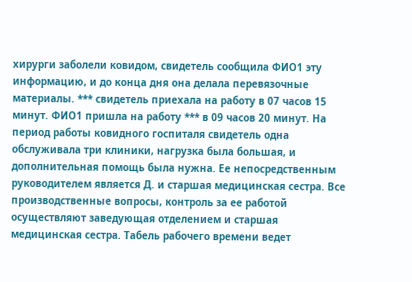хирурги заболели ковидом, свидетель сообщила ФИО1 эту информацию, и до конца дня она делала перевязочные материалы. *** свидетель приехала на работу в 07 часов 15 минут. ФИО1 пришла на работу *** в 09 часов 20 минут. На период работы ковидного госпиталя свидетель одна обслуживала три клиники, нагрузка была большая, и дополнительная помощь была нужна. Ее непосредственным руководителем является Д. и старшая медицинская сестра. Все производственные вопросы, контроль за ее работой осуществляют заведующая отделением и старшая медицинская сестра. Табель рабочего времени ведет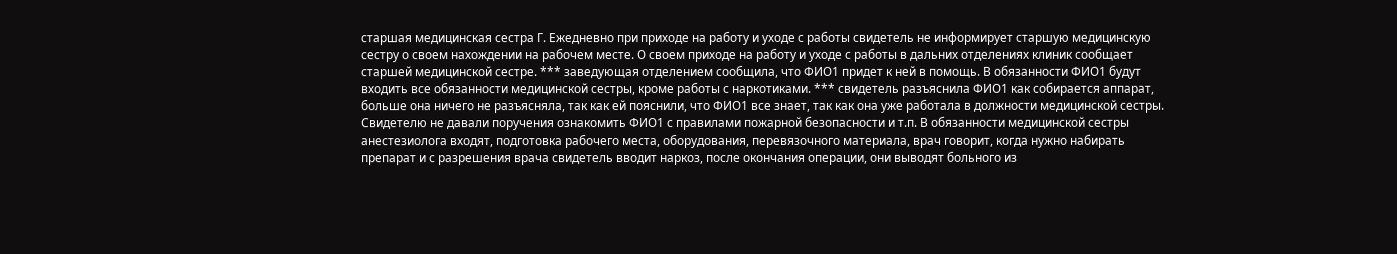старшая медицинская сестра Г. Ежедневно при приходе на работу и уходе с работы свидетель не информирует старшую медицинскую сестру о своем нахождении на рабочем месте. О своем приходе на работу и уходе с работы в дальних отделениях клиник сообщает старшей медицинской сестре. *** заведующая отделением сообщила, что ФИО1 придет к ней в помощь. В обязанности ФИО1 будут входить все обязанности медицинской сестры, кроме работы с наркотиками. *** свидетель разъяснила ФИО1 как собирается аппарат, больше она ничего не разъясняла, так как ей пояснили, что ФИО1 все знает, так как она уже работала в должности медицинской сестры. Свидетелю не давали поручения ознакомить ФИО1 с правилами пожарной безопасности и т.п. В обязанности медицинской сестры анестезиолога входят, подготовка рабочего места, оборудования, перевязочного материала, врач говорит, когда нужно набирать препарат и с разрешения врача свидетель вводит наркоз, после окончания операции, они выводят больного из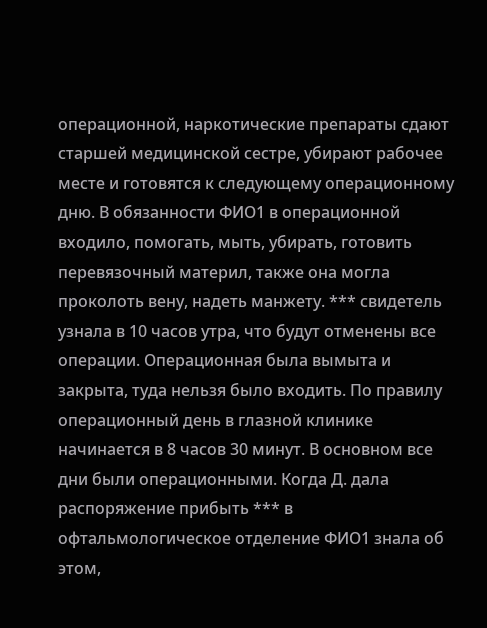операционной, наркотические препараты сдают старшей медицинской сестре, убирают рабочее месте и готовятся к следующему операционному дню. В обязанности ФИО1 в операционной входило, помогать, мыть, убирать, готовить перевязочный материл, также она могла проколоть вену, надеть манжету. *** свидетель узнала в 10 часов утра, что будут отменены все операции. Операционная была вымыта и закрыта, туда нельзя было входить. По правилу операционный день в глазной клинике начинается в 8 часов 30 минут. В основном все дни были операционными. Когда Д. дала распоряжение прибыть *** в офтальмологическое отделение ФИО1 знала об этом,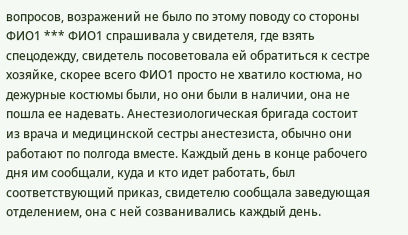вопросов, возражений не было по этому поводу со стороны ФИО1 *** ФИО1 спрашивала у свидетеля, где взять спецодежду, свидетель посоветовала ей обратиться к сестре хозяйке, скорее всего ФИО1 просто не хватило костюма, но дежурные костюмы были, но они были в наличии, она не пошла ее надевать. Анестезиологическая бригада состоит из врача и медицинской сестры анестезиста, обычно они работают по полгода вместе. Каждый день в конце рабочего дня им сообщали, куда и кто идет работать, был соответствующий приказ, свидетелю сообщала заведующая отделением, она с ней созванивались каждый день.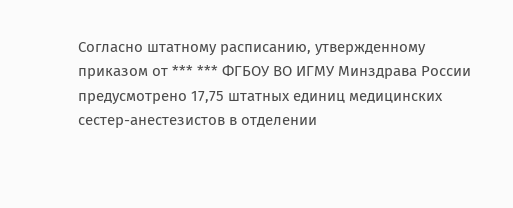Согласно штатному расписанию, утвержденному приказом от *** *** ФГБОУ ВО ИГМУ Минздрава России предусмотрено 17,75 штатных единиц медицинских сестер-анестезистов в отделении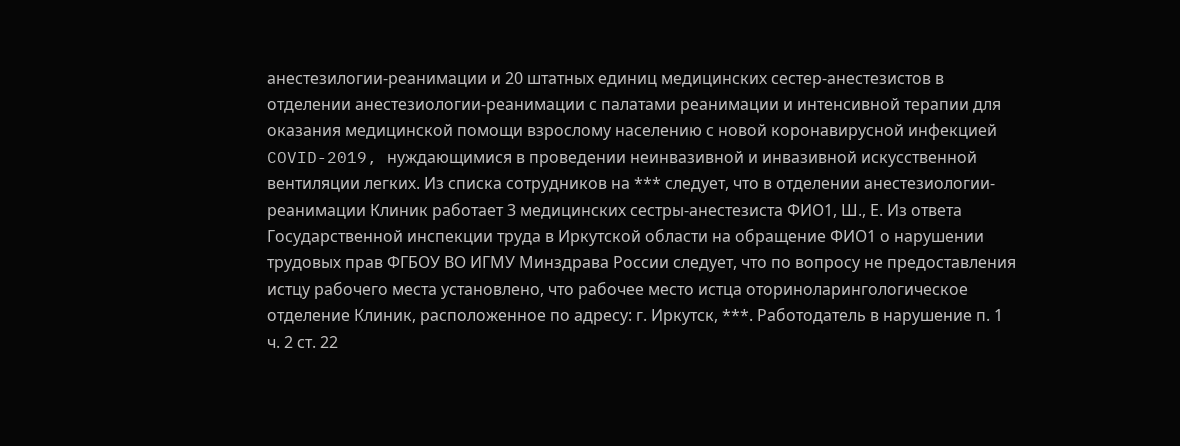анестезилогии-реанимации и 20 штатных единиц медицинских сестер-анестезистов в отделении анестезиологии-реанимации с палатами реанимации и интенсивной терапии для оказания медицинской помощи взрослому населению с новой коронавирусной инфекцией COVID-2019, нуждающимися в проведении неинвазивной и инвазивной искусственной вентиляции легких. Из списка сотрудников на *** следует, что в отделении анестезиологии-реанимации Клиник работает 3 медицинских сестры-анестезиста ФИО1, Ш., Е. Из ответа Государственной инспекции труда в Иркутской области на обращение ФИО1 о нарушении трудовых прав ФГБОУ ВО ИГМУ Минздрава России следует, что по вопросу не предоставления истцу рабочего места установлено, что рабочее место истца оториноларингологическое отделение Клиник, расположенное по адресу: г. Иркутск, ***. Работодатель в нарушение п. 1 ч. 2 ст. 22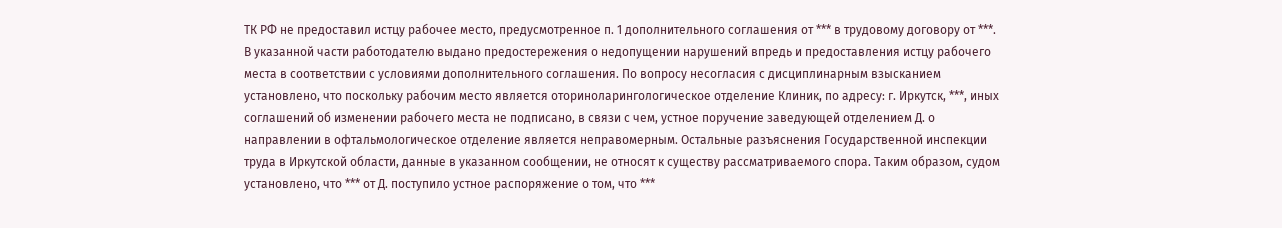ТК РФ не предоставил истцу рабочее место, предусмотренное п. 1 дополнительного соглашения от *** в трудовому договору от ***. В указанной части работодателю выдано предостережения о недопущении нарушений впредь и предоставления истцу рабочего места в соответствии с условиями дополнительного соглашения. По вопросу несогласия с дисциплинарным взысканием установлено, что поскольку рабочим место является оториноларингологическое отделение Клиник, по адресу: г. Иркутск, ***, иных соглашений об изменении рабочего места не подписано, в связи с чем, устное поручение заведующей отделением Д. о направлении в офтальмологическое отделение является неправомерным. Остальные разъяснения Государственной инспекции труда в Иркутской области, данные в указанном сообщении, не относят к существу рассматриваемого спора. Таким образом, судом установлено, что *** от Д. поступило устное распоряжение о том, что ***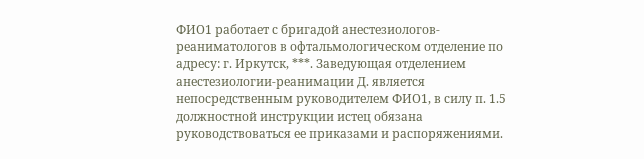ФИО1 работает с бригадой анестезиологов-реаниматологов в офтальмологическом отделение по адресу: г. Иркутск, ***. Заведующая отделением анестезиологии-реанимации Д. является непосредственным руководителем ФИО1, в силу п. 1.5 должностной инструкции истец обязана руководствоваться ее приказами и распоряжениями.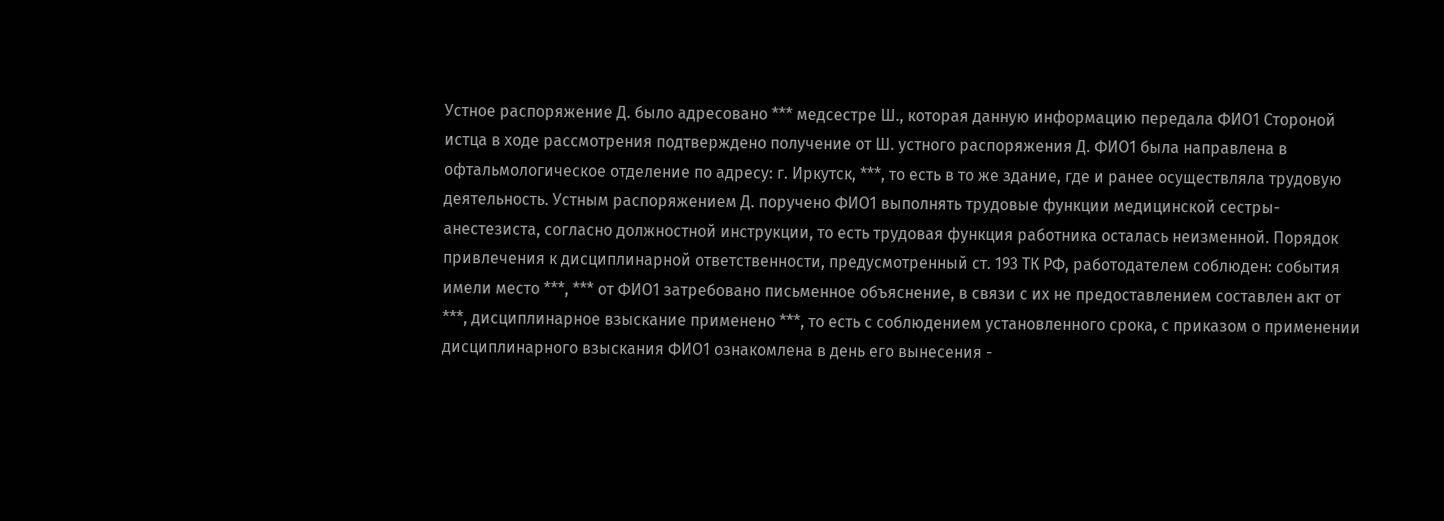Устное распоряжение Д. было адресовано *** медсестре Ш., которая данную информацию передала ФИО1 Стороной истца в ходе рассмотрения подтверждено получение от Ш. устного распоряжения Д. ФИО1 была направлена в офтальмологическое отделение по адресу: г. Иркутск, ***, то есть в то же здание, где и ранее осуществляла трудовую деятельность. Устным распоряжением Д. поручено ФИО1 выполнять трудовые функции медицинской сестры-анестезиста, согласно должностной инструкции, то есть трудовая функция работника осталась неизменной. Порядок привлечения к дисциплинарной ответственности, предусмотренный ст. 193 ТК РФ, работодателем соблюден: события имели место ***, *** от ФИО1 затребовано письменное объяснение, в связи с их не предоставлением составлен акт от ***, дисциплинарное взыскание применено ***, то есть с соблюдением установленного срока, с приказом о применении дисциплинарного взыскания ФИО1 ознакомлена в день его вынесения -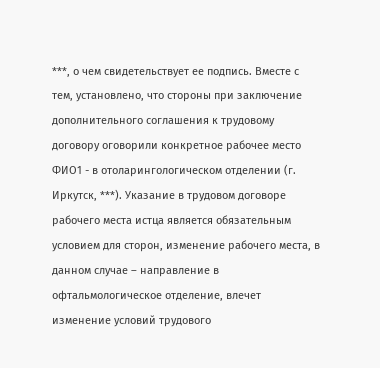***, о чем свидетельствует ее подпись. Вместе с тем, установлено, что стороны при заключение дополнительного соглашения к трудовому договору оговорили конкретное рабочее место ФИО1 - в отоларингологическом отделении (г. Иркутск, ***). Указание в трудовом договоре рабочего места истца является обязательным условием для сторон, изменение рабочего места, в данном случае – направление в офтальмологическое отделение, влечет изменение условий трудового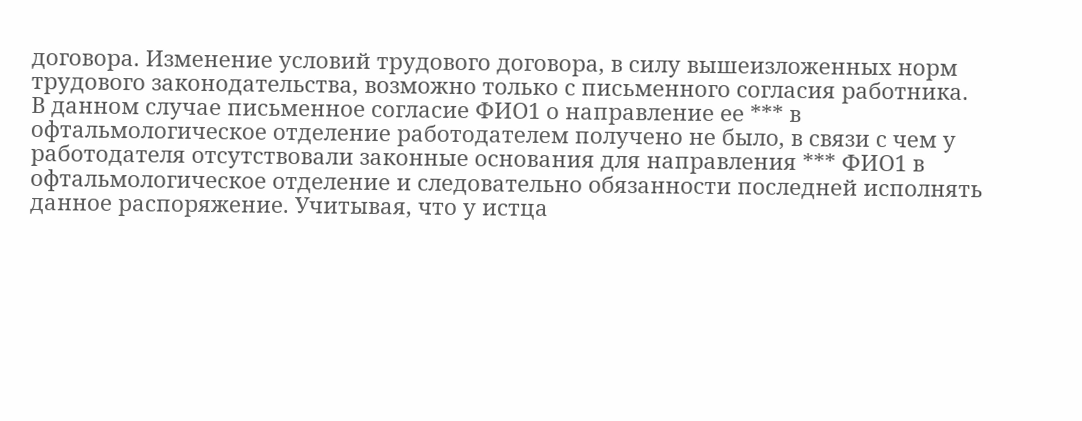договора. Изменение условий трудового договора, в силу вышеизложенных норм трудового законодательства, возможно только с письменного согласия работника. В данном случае письменное согласие ФИО1 о направление ее *** в офтальмологическое отделение работодателем получено не было, в связи с чем у работодателя отсутствовали законные основания для направления *** ФИО1 в офтальмологическое отделение и следовательно обязанности последней исполнять данное распоряжение. Учитывая, что у истца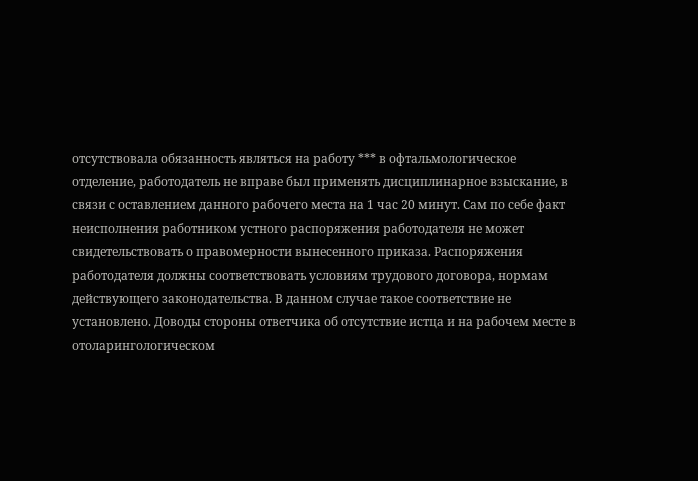отсутствовала обязанность являться на работу *** в офтальмологическое отделение, работодатель не вправе был применять дисциплинарное взыскание, в связи с оставлением данного рабочего места на 1 час 20 минут. Сам по себе факт неисполнения работником устного распоряжения работодателя не может свидетельствовать о правомерности вынесенного приказа. Распоряжения работодателя должны соответствовать условиям трудового договора, нормам действующего законодательства. В данном случае такое соответствие не установлено. Доводы стороны ответчика об отсутствие истца и на рабочем месте в отоларингологическом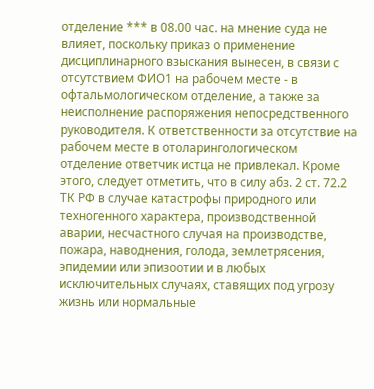отделение *** в 08.00 час. на мнение суда не влияет, поскольку приказ о применение дисциплинарного взыскания вынесен, в связи с отсутствием ФИО1 на рабочем месте - в офтальмологическом отделение, а также за неисполнение распоряжения непосредственного руководителя. К ответственности за отсутствие на рабочем месте в отоларингологическом отделение ответчик истца не привлекал. Кроме этого, следует отметить, что в силу абз. 2 ст. 72.2 ТК РФ в случае катастрофы природного или техногенного характера, производственной аварии, несчастного случая на производстве, пожара, наводнения, голода, землетрясения, эпидемии или эпизоотии и в любых исключительных случаях, ставящих под угрозу жизнь или нормальные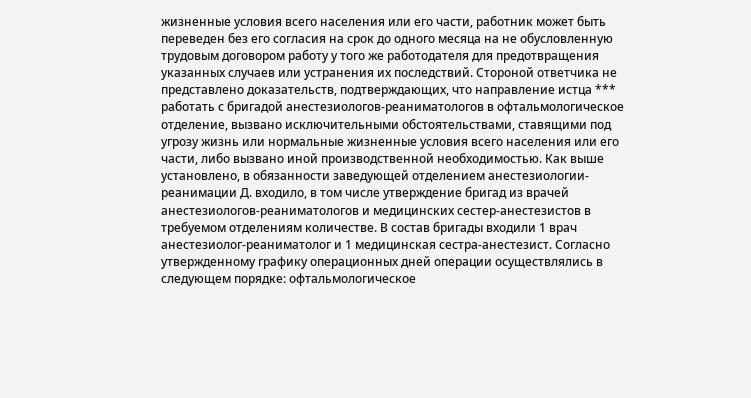жизненные условия всего населения или его части, работник может быть переведен без его согласия на срок до одного месяца на не обусловленную трудовым договором работу у того же работодателя для предотвращения указанных случаев или устранения их последствий. Стороной ответчика не представлено доказательств, подтверждающих, что направление истца *** работать с бригадой анестезиологов-реаниматологов в офтальмологическое отделение, вызвано исключительными обстоятельствами, ставящими под угрозу жизнь или нормальные жизненные условия всего населения или его части, либо вызвано иной производственной необходимостью. Как выше установлено, в обязанности заведующей отделением анестезиологии-реанимации Д. входило, в том числе утверждение бригад из врачей анестезиологов-реаниматологов и медицинских сестер-анестезистов в требуемом отделениям количестве. В состав бригады входили 1 врач анестезиолог-реаниматолог и 1 медицинская сестра-анестезист. Согласно утвержденному графику операционных дней операции осуществлялись в следующем порядке: офтальмологическое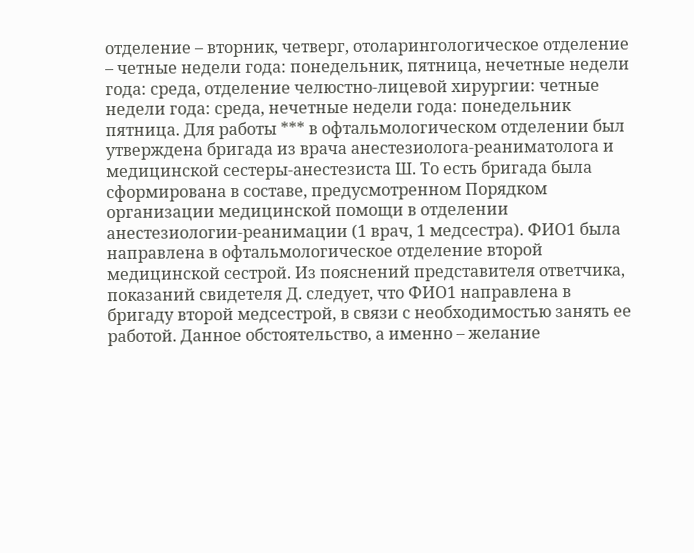отделение – вторник, четверг, отоларингологическое отделение – четные недели года: понедельник, пятница, нечетные недели года: среда, отделение челюстно-лицевой хирургии: четные недели года: среда, нечетные недели года: понедельник пятница. Для работы *** в офтальмологическом отделении был утверждена бригада из врача анестезиолога-реаниматолога и медицинской сестеры-анестезиста Ш. То есть бригада была сформирована в составе, предусмотренном Порядком организации медицинской помощи в отделении анестезиологии-реанимации (1 врач, 1 медсестра). ФИО1 была направлена в офтальмологическое отделение второй медицинской сестрой. Из пояснений представителя ответчика, показаний свидетеля Д. следует, что ФИО1 направлена в бригаду второй медсестрой, в связи с необходимостью занять ее работой. Данное обстоятельство, а именно – желание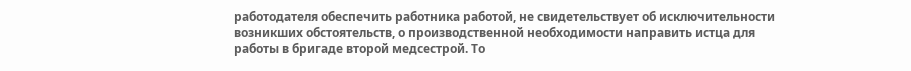работодателя обеспечить работника работой, не свидетельствует об исключительности возникших обстоятельств, о производственной необходимости направить истца для работы в бригаде второй медсестрой. То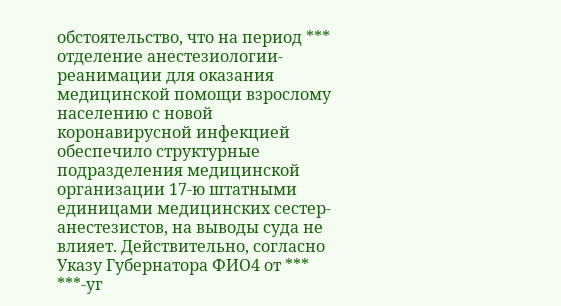обстоятельство, что на период *** отделение анестезиологии-реанимации для оказания медицинской помощи взрослому населению с новой коронавирусной инфекцией обеспечило структурные подразделения медицинской организации 17-ю штатными единицами медицинских сестер-анестезистов, на выводы суда не влияет. Действительно, согласно Указу Губернатора ФИО4 от *** ***-уг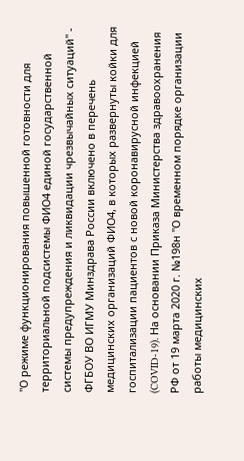"О режиме функционирования повышенной готовности для территориальной подсистемы ФИО4 единой государственной системы предупреждения и ликвидации чрезвычайных ситуаций" - ФГБОУ ВО ИГМУ Минздрава России включено в перечень медицинских организаций ФИО4, в которых развернуты койки для госпитализации пациентов с новой коронавирусной инфекцией (COVID-19). На основании Приказа Министерства здравоохранения РФ от 19 марта 2020 г. №198н "О временном порядке организации работы медицинских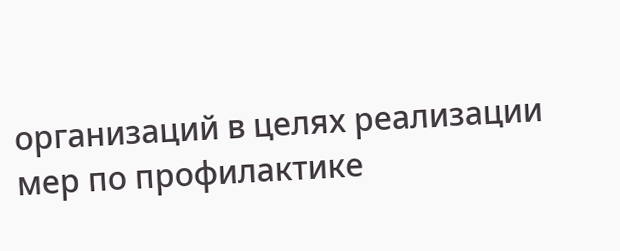организаций в целях реализации мер по профилактике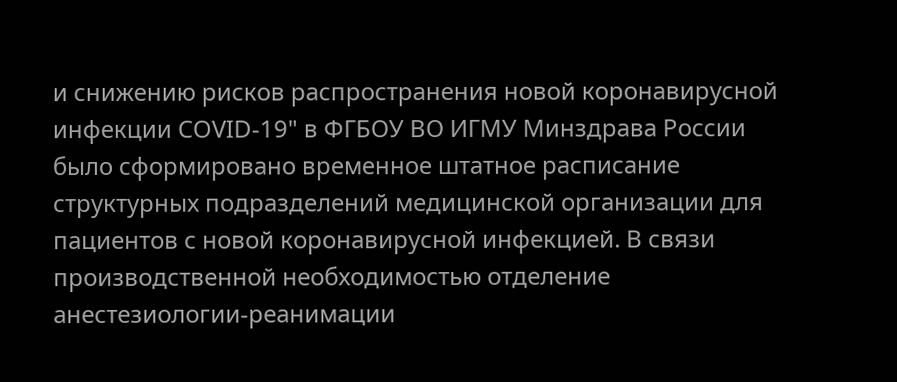и снижению рисков распространения новой коронавирусной инфекции COVID-19" в ФГБОУ ВО ИГМУ Минздрава России было сформировано временное штатное расписание структурных подразделений медицинской организации для пациентов с новой коронавирусной инфекцией. В связи производственной необходимостью отделение анестезиологии-реанимации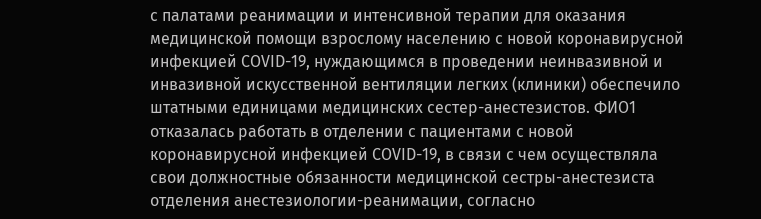с палатами реанимации и интенсивной терапии для оказания медицинской помощи взрослому населению с новой коронавирусной инфекцией COVID-19, нуждающимся в проведении неинвазивной и инвазивной искусственной вентиляции легких (клиники) обеспечило штатными единицами медицинских сестер-анестезистов. ФИО1 отказалась работать в отделении с пациентами с новой коронавирусной инфекцией COVID-19, в связи с чем осуществляла свои должностные обязанности медицинской сестры-анестезиста отделения анестезиологии-реанимации, согласно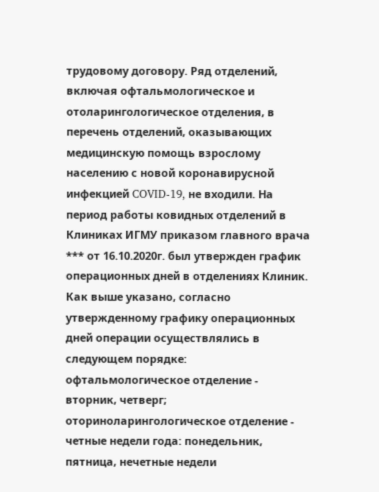трудовому договору. Ряд отделений, включая офтальмологическое и отоларингологическое отделения, в перечень отделений, оказывающих медицинскую помощь взрослому населению с новой коронавирусной инфекцией COVID-19, не входили. На период работы ковидных отделений в Клиниках ИГМУ приказом главного врача *** от 16.10.2020г. был утвержден график операционных дней в отделениях Клиник. Как выше указано, согласно утвержденному графику операционных дней операции осуществлялись в следующем порядке: офтальмологическое отделение - вторник, четверг; оториноларингологическое отделение - четные недели года: понедельник, пятница, нечетные недели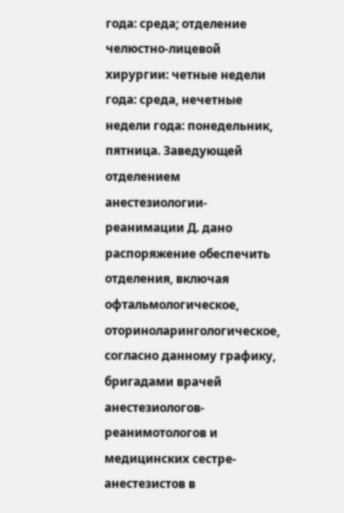года: среда; отделение челюстно-лицевой хирургии: четные недели года: среда, нечетные недели года: понедельник, пятница. Заведующей отделением анестезиологии-реанимации Д. дано распоряжение обеспечить отделения, включая офтальмологическое, оториноларингологическое, согласно данному графику, бригадами врачей анестезиологов-реанимотологов и медицинских сестре-анестезистов в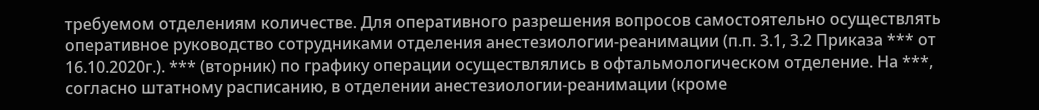требуемом отделениям количестве. Для оперативного разрешения вопросов самостоятельно осуществлять оперативное руководство сотрудниками отделения анестезиологии-реанимации (п.п. 3.1, 3.2 Приказа *** от 16.10.2020г.). *** (вторник) по графику операции осуществлялись в офтальмологическом отделение. На ***, согласно штатному расписанию, в отделении анестезиологии-реанимации (кроме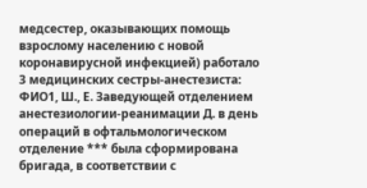медсестер, оказывающих помощь взрослому населению с новой коронавирусной инфекцией) работало 3 медицинских сестры-анестезиста: ФИО1, Ш., Е. Заведующей отделением анестезиологии-реанимации Д. в день операций в офтальмологическом отделение *** была сформирована бригада, в соответствии с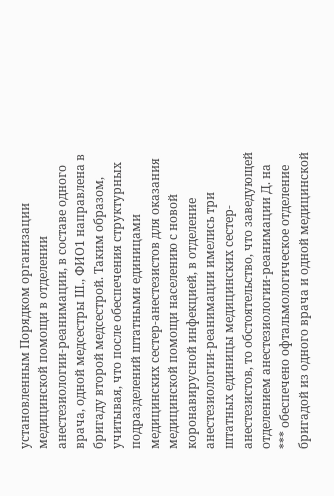установленным Порядком организации медицинской помощи в отделении анестезиологии-реанимации, в составе одного врача, одной медсестры Ш., ФИО1 направлена в бригаду второй медсестрой. Таким образом, учитывая, что после обеспечения структурных подразделений штатными единицами медицинских сестер-анестезистов для оказания медицинской помощи населению с новой коронавирусной инфекцией, в отделение анестезиологии-реанимации имелись три штатных единицы медицинских сестер-анестезистов, то обстоятельство, что заведующей отделением анестезиологии-реанимации Д. на *** обеспечено офтальмологическое отделение бригадой из одного врача и одной медицинской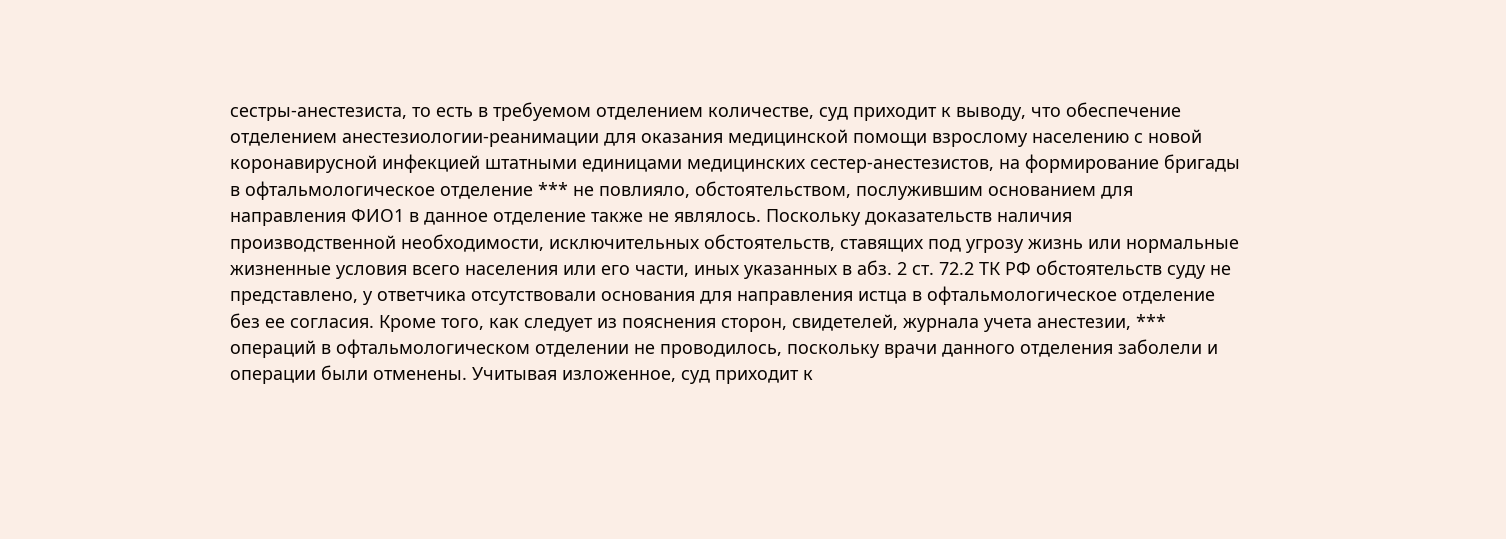сестры-анестезиста, то есть в требуемом отделением количестве, суд приходит к выводу, что обеспечение отделением анестезиологии-реанимации для оказания медицинской помощи взрослому населению с новой коронавирусной инфекцией штатными единицами медицинских сестер-анестезистов, на формирование бригады в офтальмологическое отделение *** не повлияло, обстоятельством, послужившим основанием для направления ФИО1 в данное отделение также не являлось. Поскольку доказательств наличия производственной необходимости, исключительных обстоятельств, ставящих под угрозу жизнь или нормальные жизненные условия всего населения или его части, иных указанных в абз. 2 ст. 72.2 ТК РФ обстоятельств суду не представлено, у ответчика отсутствовали основания для направления истца в офтальмологическое отделение без ее согласия. Кроме того, как следует из пояснения сторон, свидетелей, журнала учета анестезии, *** операций в офтальмологическом отделении не проводилось, поскольку врачи данного отделения заболели и операции были отменены. Учитывая изложенное, суд приходит к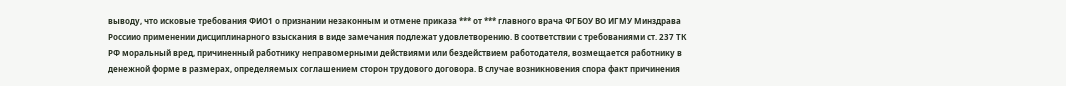выводу, что исковые требования ФИО1 о признании незаконным и отмене приказа *** от *** главного врача ФГБОУ ВО ИГМУ Минздрава Россиио применении дисциплинарного взыскания в виде замечания подлежат удовлетворению. В соответствии с требованиями ст. 237 ТК РФ моральный вред, причиненный работнику неправомерными действиями или бездействием работодателя, возмещается работнику в денежной форме в размерах, определяемых соглашением сторон трудового договора. В случае возникновения спора факт причинения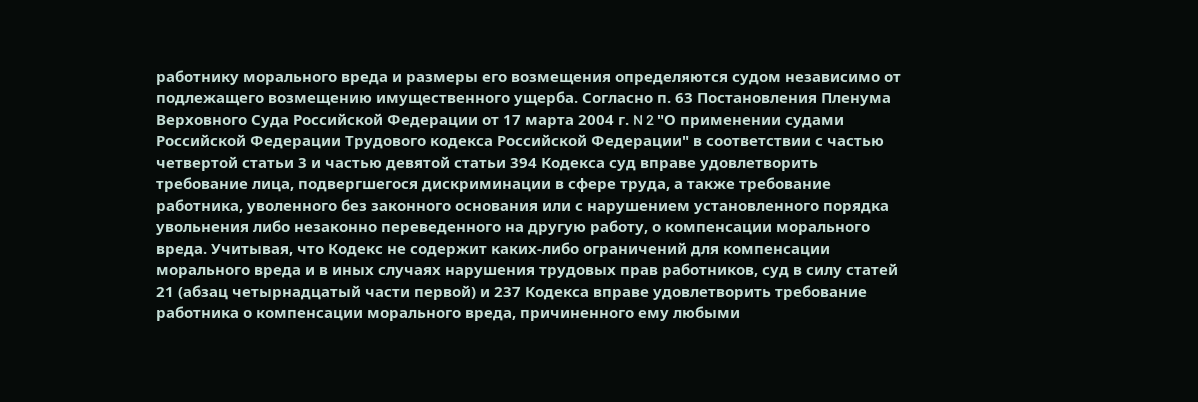работнику морального вреда и размеры его возмещения определяются судом независимо от подлежащего возмещению имущественного ущерба. Согласно п. 63 Постановления Пленума Верховного Суда Российской Федерации от 17 марта 2004 г. N 2 "О применении судами Российской Федерации Трудового кодекса Российской Федерации" в соответствии с частью четвертой статьи 3 и частью девятой статьи 394 Кодекса суд вправе удовлетворить требование лица, подвергшегося дискриминации в сфере труда, а также требование работника, уволенного без законного основания или с нарушением установленного порядка увольнения либо незаконно переведенного на другую работу, о компенсации морального вреда. Учитывая, что Кодекс не содержит каких-либо ограничений для компенсации морального вреда и в иных случаях нарушения трудовых прав работников, суд в силу статей 21 (абзац четырнадцатый части первой) и 237 Кодекса вправе удовлетворить требование работника о компенсации морального вреда, причиненного ему любыми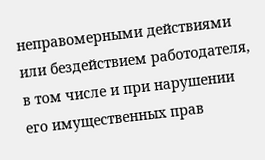неправомерными действиями или бездействием работодателя, в том числе и при нарушении его имущественных прав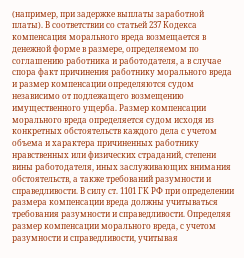(например, при задержке выплаты заработной платы). В соответствии со статьей 237 Кодекса компенсация морального вреда возмещается в денежной форме в размере, определяемом по соглашению работника и работодателя, а в случае спора факт причинения работнику морального вреда и размер компенсации определяются судом независимо от подлежащего возмещению имущественного ущерба. Размер компенсации морального вреда определяется судом исходя из конкретных обстоятельств каждого дела с учетом объема и характера причиненных работнику нравственных или физических страданий, степени вины работодателя, иных заслуживающих внимания обстоятельств, а также требований разумности и справедливости. В силу ст. 1101 ГК РФ при определении размера компенсации вреда должны учитываться требования разумности и справедливости. Определяя размер компенсации морального вреда, с учетом разумности и справедливости, учитывая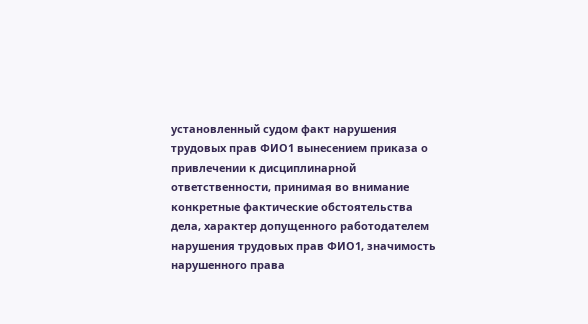установленный судом факт нарушения трудовых прав ФИО1 вынесением приказа о привлечении к дисциплинарной ответственности, принимая во внимание конкретные фактические обстоятельства дела, характер допущенного работодателем нарушения трудовых прав ФИО1, значимость нарушенного права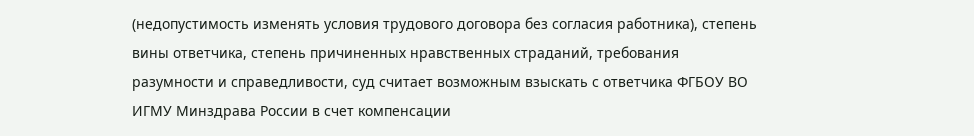(недопустимость изменять условия трудового договора без согласия работника), степень вины ответчика, степень причиненных нравственных страданий, требования разумности и справедливости, суд считает возможным взыскать с ответчика ФГБОУ ВО ИГМУ Минздрава России в счет компенсации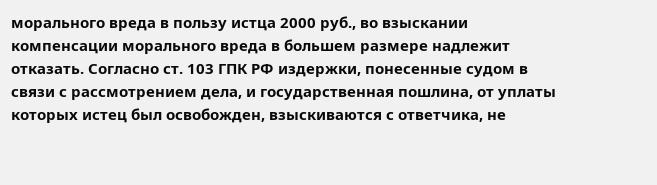морального вреда в пользу истца 2000 руб., во взыскании компенсации морального вреда в большем размере надлежит отказать. Согласно ст. 103 ГПК РФ издержки, понесенные судом в связи с рассмотрением дела, и государственная пошлина, от уплаты которых истец был освобожден, взыскиваются с ответчика, не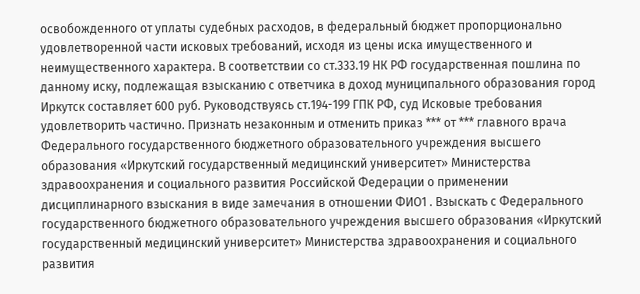освобожденного от уплаты судебных расходов, в федеральный бюджет пропорционально удовлетворенной части исковых требований, исходя из цены иска имущественного и неимущественного характера. В соответствии со ст.333.19 НК РФ государственная пошлина по данному иску, подлежащая взысканию с ответчика в доход муниципального образования город Иркутск составляет 600 руб. Руководствуясь ст.194-199 ГПК РФ, суд Исковые требования удовлетворить частично. Признать незаконным и отменить приказ *** от *** главного врача Федерального государственного бюджетного образовательного учреждения высшего образования «Иркутский государственный медицинский университет» Министерства здравоохранения и социального развития Российской Федерации о применении дисциплинарного взыскания в виде замечания в отношении ФИО1 . Взыскать с Федерального государственного бюджетного образовательного учреждения высшего образования «Иркутский государственный медицинский университет» Министерства здравоохранения и социального развития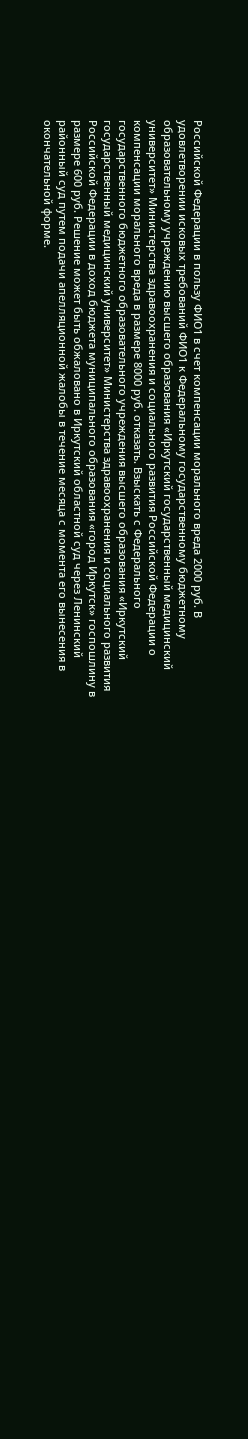Российской Федерации в пользу ФИО1 в счет компенсации морального вреда 2000 руб. В удовлетворении исковых требований ФИО1 к Федеральному государственному бюджетному образовательному учреждению высшего образования «Иркутский государственный медицинский университет» Министерства здравоохранения и социального развития Российской Федерации о компенсации морального вреда в размере 8000 руб. отказать. Взыскать с Федерального государственного бюджетного образовательного учреждения высшего образования «Иркутский государственный медицинский университет» Министерства здравоохранения и социального развития Российской Федерации в доход бюджета муниципального образования «город Иркутск» госпошлину в размере 600 руб. Решение может быть обжаловано в Иркутский областной суд через Ленинский районный суд путем подачи апелляционной жалобы в течение месяца с момента его вынесения в окончательной форме.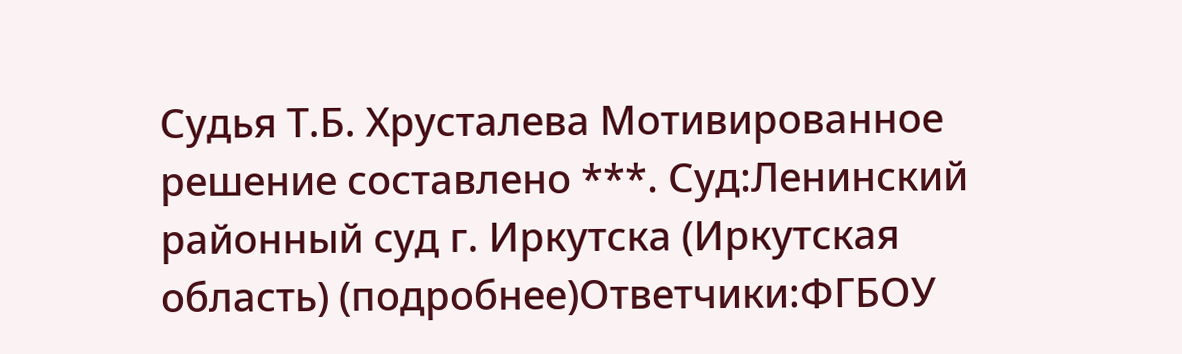Судья Т.Б. Хрусталева Мотивированное решение составлено ***. Суд:Ленинский районный суд г. Иркутска (Иркутская область) (подробнее)Ответчики:ФГБОУ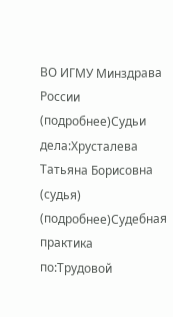ВО ИГМУ Минздрава России (подробнее)Судьи дела:Хрусталева Татьяна Борисовна (судья) (подробнее)Судебная практика по:Трудовой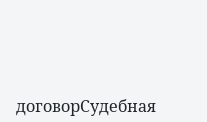договорСудебная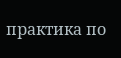практика по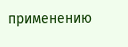применению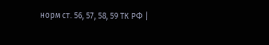норм ст. 56, 57, 58, 59 ТК РФ |